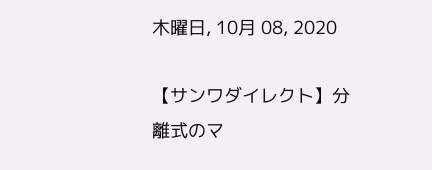木曜日, 10月 08, 2020

【サンワダイレクト】分離式のマ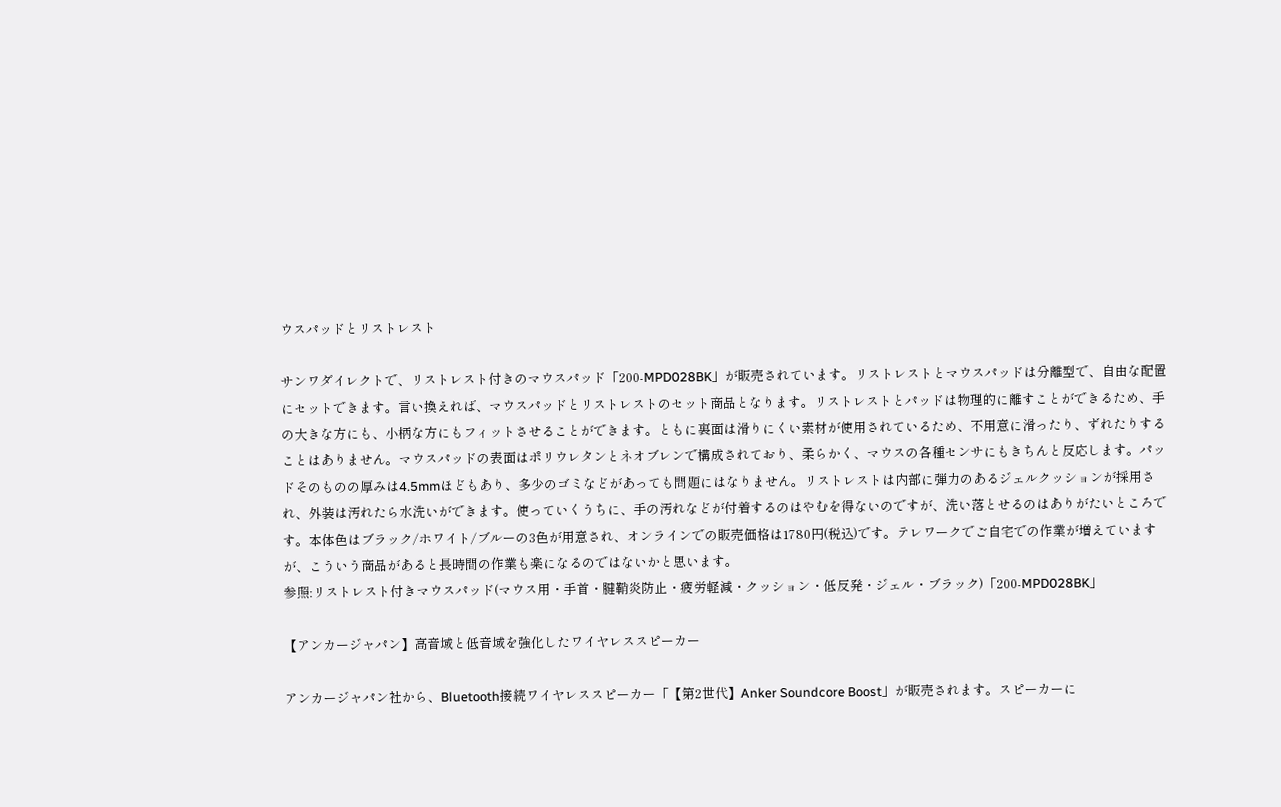ウスパッドとリストレスト

サンワダイレクトで、リストレスト付きのマウスパッド「200-MPD028BK」が販売されています。リストレストとマウスパッドは分離型で、自由な配置にセットできます。言い換えれば、マウスパッドとリストレストのセット商品となります。リストレストとパッドは物理的に離すことができるため、手の大きな方にも、小柄な方にもフィットさせることができます。ともに裏面は滑りにくい素材が使用されているため、不用意に滑ったり、ずれたりすることはありません。マウスパッドの表面はポリウレタンとネオブレンで構成されており、柔らかく、マウスの各種センサにもきちんと反応します。パッドそのものの厚みは4.5mmほどもあり、多少のゴミなどがあっても問題にはなりません。リストレストは内部に弾力のあるジェルクッションが採用され、外装は汚れたら水洗いができます。使っていくうちに、手の汚れなどが付着するのはやむを得ないのですが、洗い落とせるのはありがたいところです。本体色はブラック/ホワイト/ブルーの3色が用意され、オンラインでの販売価格は1780円(税込)です。テレワークでご自宅での作業が増えていますが、こういう商品があると長時間の作業も楽になるのではないかと思います。
参照:リストレスト付きマウスパッド(マウス用・手首・腱鞘炎防止・疲労軽減・クッション・低反発・ジェル・ブラック)「200-MPD028BK」

【アンカージャパン】高音域と低音域を強化したワイヤレススピーカー

アンカージャパン社から、Bluetooth接続ワイヤレススピーカー「【第2世代】Anker Soundcore Boost」が販売されます。スピーカーに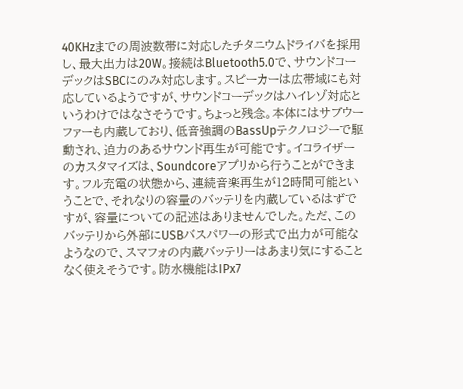40KHzまでの周波数帯に対応したチタニウムドライバを採用し、最大出力は20W。接続はBluetooth5.0で、サウンドコーデックはSBCにのみ対応します。スピーカーは広帯域にも対応しているようですが、サウンドコーデックはハイレゾ対応というわけではなさそうです。ちょっと残念。本体にはサブウーファーも内蔵しており、低音強調のBassUpテクノロジーで駆動され、迫力のあるサウンド再生が可能です。イコライザーのカスタマイズは、Soundcoreアプリから行うことができます。フル充電の状態から、連続音楽再生が12時間可能ということで、それなりの容量のバッテリを内蔵しているはずですが、容量についての記述はありませんでした。ただ、このバッテリから外部にUSBバスパワーの形式で出力が可能なようなので、スマフォの内蔵バッテリーはあまり気にすることなく使えそうです。防水機能はIPx7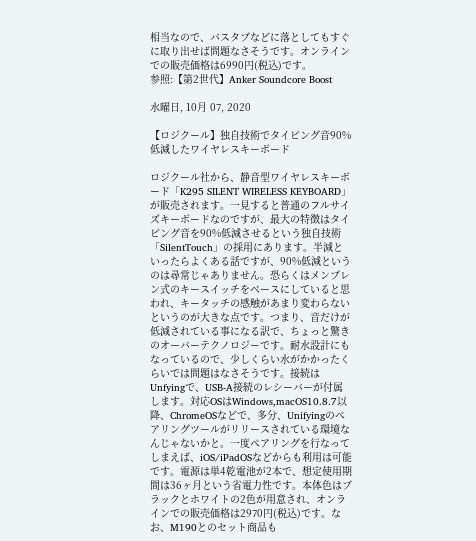相当なので、バスタブなどに落としてもすぐに取り出せば問題なさそうです。オンラインでの販売価格は6990円(税込)です。
参照:【第2世代】Anker Soundcore Boost

水曜日, 10月 07, 2020

【ロジクール】独自技術でタイピング音90%低減したワイヤレスキーボード

ロジクール社から、静音型ワイヤレスキーボード「K295 SILENT WIRELESS KEYBOARD」が販売されます。一見すると普通のフルサイズキーボードなのですが、最大の特徴はタイピング音を90%低減させるという独自技術「SilentTouch」の採用にあります。半減といったらよくある話ですが、90%低減というのは尋常じゃありません。恐らくはメンブレン式のキースイッチをベースにしていると思われ、キータッチの感触があまり変わらないというのが大きな点です。つまり、音だけが低減されている事になる訳で、ちょっと驚きのオーバーテクノロジーです。耐水設計にもなっているので、少しくらい水がかかったくらいでは問題はなさそうです。接続はUnfyingで、USB-A接続のレシーバーが付属します。対応OSはWindows,macOS10.8.7以降、ChromeOSなどで、多分、Unifyingのペアリングツールがリリースされている環境なんじゃないかと。一度ペアリングを行なってしまえば、iOS/iPadOSなどからも利用は可能です。電源は単4乾電池が2本で、想定使用期間は36ヶ月という省電力性です。本体色はブラックとホワイトの2色が用意され、オンラインでの販売価格は2970円(税込)です。なお、M190とのセット商品も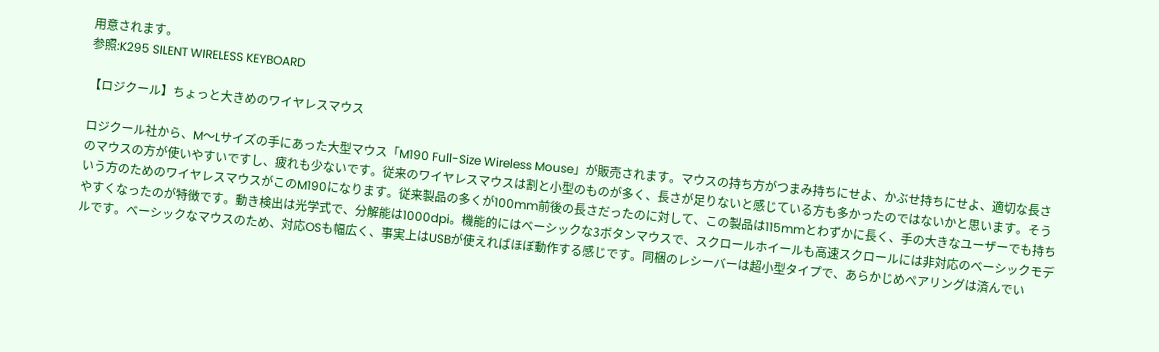用意されます。
参照:K295 SILENT WIRELESS KEYBOARD

【ロジクール】ちょっと大きめのワイヤレスマウス

ロジクール社から、M〜Lサイズの手にあった大型マウス「M190 Full-Size Wireless Mouse」が販売されます。マウスの持ち方がつまみ持ちにせよ、かぶせ持ちにせよ、適切な長さのマウスの方が使いやすいですし、疲れも少ないです。従来のワイヤレスマウスは割と小型のものが多く、長さが足りないと感じている方も多かったのではないかと思います。そういう方のためのワイヤレスマウスがこのM190になります。従来製品の多くが100mm前後の長さだったのに対して、この製品は115mmとわずかに長く、手の大きなユーザーでも持ちやすくなったのが特徴です。動き検出は光学式で、分解能は1000dpi。機能的にはベーシックな3ボタンマウスで、スクロールホイールも高速スクロールには非対応のベーシックモデルです。ベーシックなマウスのため、対応OSも幅広く、事実上はUSBが使えればほぼ動作する感じです。同梱のレシーバーは超小型タイプで、あらかじめペアリングは済んでい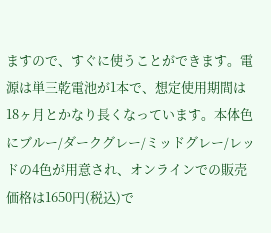ますので、すぐに使うことができます。電源は単三乾電池が1本で、想定使用期間は18ヶ月とかなり長くなっています。本体色にブルー/ダークグレー/ミッドグレー/レッドの4色が用意され、オンラインでの販売価格は1650円(税込)で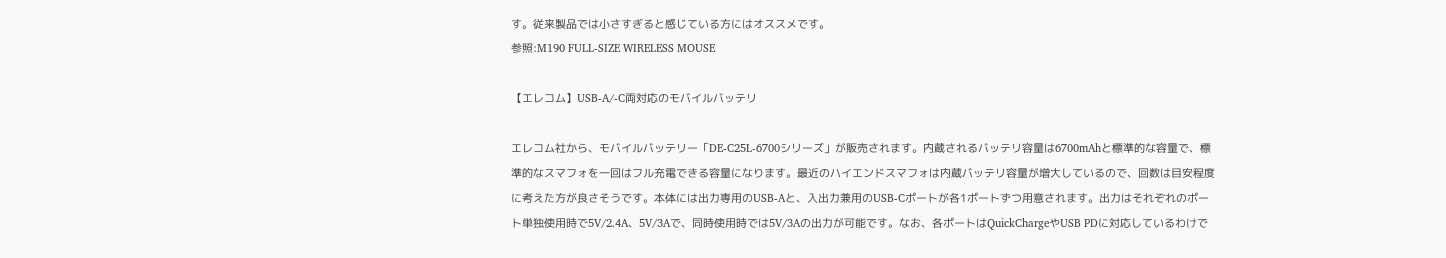す。従来製品では小さすぎると感じている方にはオススメです。
参照:M190 FULL-SIZE WIRELESS MOUSE

【エレコム】USB-A/-C両対応のモバイルバッテリ

エレコム社から、モバイルバッテリー「DE-C25L-6700シリーズ」が販売されます。内蔵されるバッテリ容量は6700mAhと標準的な容量で、標準的なスマフォを一回はフル充電できる容量になります。最近のハイエンドスマフォは内蔵バッテリ容量が増大しているので、回数は目安程度に考えた方が良さそうです。本体には出力専用のUSB-Aと、入出力兼用のUSB-Cポートが各1ポートずつ用意されます。出力はそれぞれのポート単独使用時で5V/2.4A、5V/3Aで、同時使用時では5V/3Aの出力が可能です。なお、各ポートはQuickChargeやUSB PDに対応しているわけで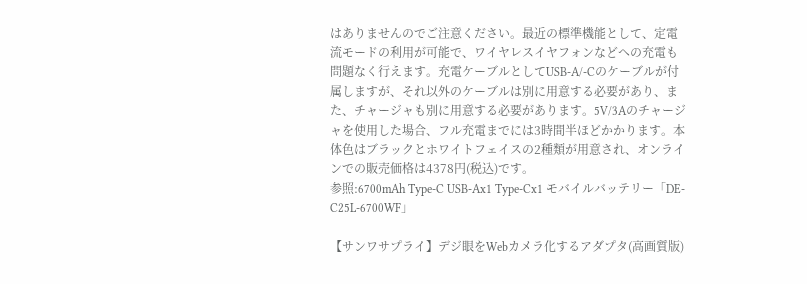はありませんのでご注意ください。最近の標準機能として、定電流モードの利用が可能で、ワイヤレスイヤフォンなどへの充電も問題なく行えます。充電ケーブルとしてUSB-A/-Cのケーブルが付属しますが、それ以外のケーブルは別に用意する必要があり、また、チャージャも別に用意する必要があります。5V/3Aのチャージャを使用した場合、フル充電までには3時間半ほどかかります。本体色はブラックとホワイトフェイスの2種類が用意され、オンラインでの販売価格は4378円(税込)です。
参照:6700mAh Type-C USB-Ax1 Type-Cx1 モバイルバッテリー「DE-C25L-6700WF」

【サンワサプライ】デジ眼をWebカメラ化するアダプタ(高画質版)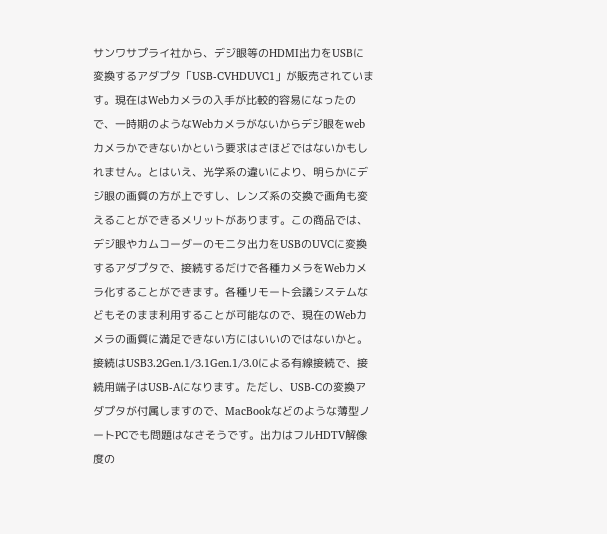サンワサプライ社から、デジ眼等のHDMI出力をUSBに変換するアダプタ「USB-CVHDUVC1」が販売されています。現在はWebカメラの入手が比較的容易になったので、一時期のようなWebカメラがないからデジ眼をwebカメラかできないかという要求はさほどではないかもしれません。とはいえ、光学系の違いにより、明らかにデジ眼の画質の方が上ですし、レンズ系の交換で画角も変えることができるメリットがあります。この商品では、デジ眼やカムコーダーのモニタ出力をUSBのUVCに変換するアダプタで、接続するだけで各種カメラをWebカメラ化することができます。各種リモート会議システムなどもそのまま利用することが可能なので、現在のWebカメラの画質に満足できない方にはいいのではないかと。接続はUSB3.2Gen.1/3.1Gen.1/3.0による有線接続で、接続用端子はUSB-Aになります。ただし、USB-Cの変換アダプタが付属しますので、MacBookなどのような薄型ノートPCでも問題はなさそうです。出力はフルHDTV解像度の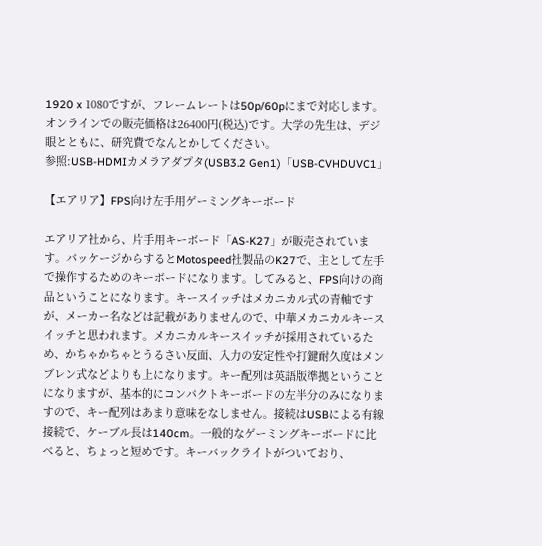1920 x 1080ですが、フレームレートは50p/60pにまで対応します。オンラインでの販売価格は26400円(税込)です。大学の先生は、デジ眼とともに、研究費でなんとかしてください。
参照:USB-HDMIカメラアダプタ(USB3.2 Gen1)「USB-CVHDUVC1」

【エアリア】FPS向け左手用ゲーミングキーボード

エアリア社から、片手用キーボード「AS-K27」が販売されています。パッケージからするとMotospeed社製品のK27で、主として左手で操作するためのキーボードになります。してみると、FPS向けの商品ということになります。キースイッチはメカニカル式の青軸ですが、メーカー名などは記載がありませんので、中華メカニカルキースイッチと思われます。メカニカルキースイッチが採用されているため、かちゃかちゃとうるさい反面、入力の安定性や打鍵耐久度はメンブレン式などよりも上になります。キー配列は英語版準拠ということになりますが、基本的にコンパクトキーボードの左半分のみになりますので、キー配列はあまり意味をなしません。接続はUSBによる有線接続で、ケーブル長は140cm。一般的なゲーミングキーボードに比べると、ちょっと短めです。キーバックライトがついており、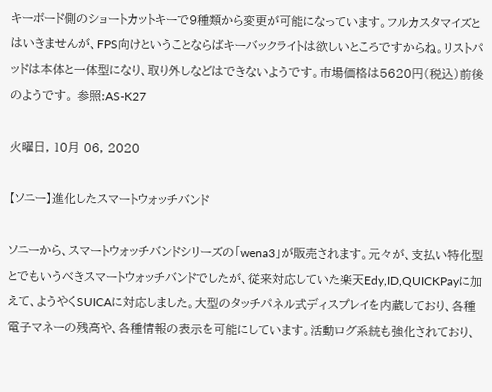キーボード側のショートカットキーで9種類から変更が可能になっています。フルカスタマイズとはいきませんが、FPS向けということならばキーバックライトは欲しいところですからね。リストパッドは本体と一体型になり、取り外しなどはできないようです。市場価格は5620円(税込)前後のようです。 参照:AS-K27

火曜日, 10月 06, 2020

【ソニー】進化したスマートウォッチバンド

ソニーから、スマートウォッチバンドシリーズの「wena3」が販売されます。元々が、支払い特化型とでもいうべきスマートウォッチバンドでしたが、従来対応していた楽天Edy,ID,QUICKPayに加えて、ようやくSUICAに対応しました。大型のタッチパネル式ディスプレイを内蔵しており、各種電子マネーの残高や、各種情報の表示を可能にしています。活動ログ系統も強化されており、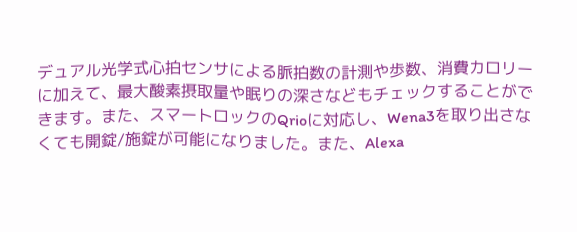デュアル光学式心拍センサによる脈拍数の計測や歩数、消費カロリーに加えて、最大酸素摂取量や眠りの深さなどもチェックすることができます。また、スマートロックのQrioに対応し、Wena3を取り出さなくても開錠/施錠が可能になりました。また、Alexa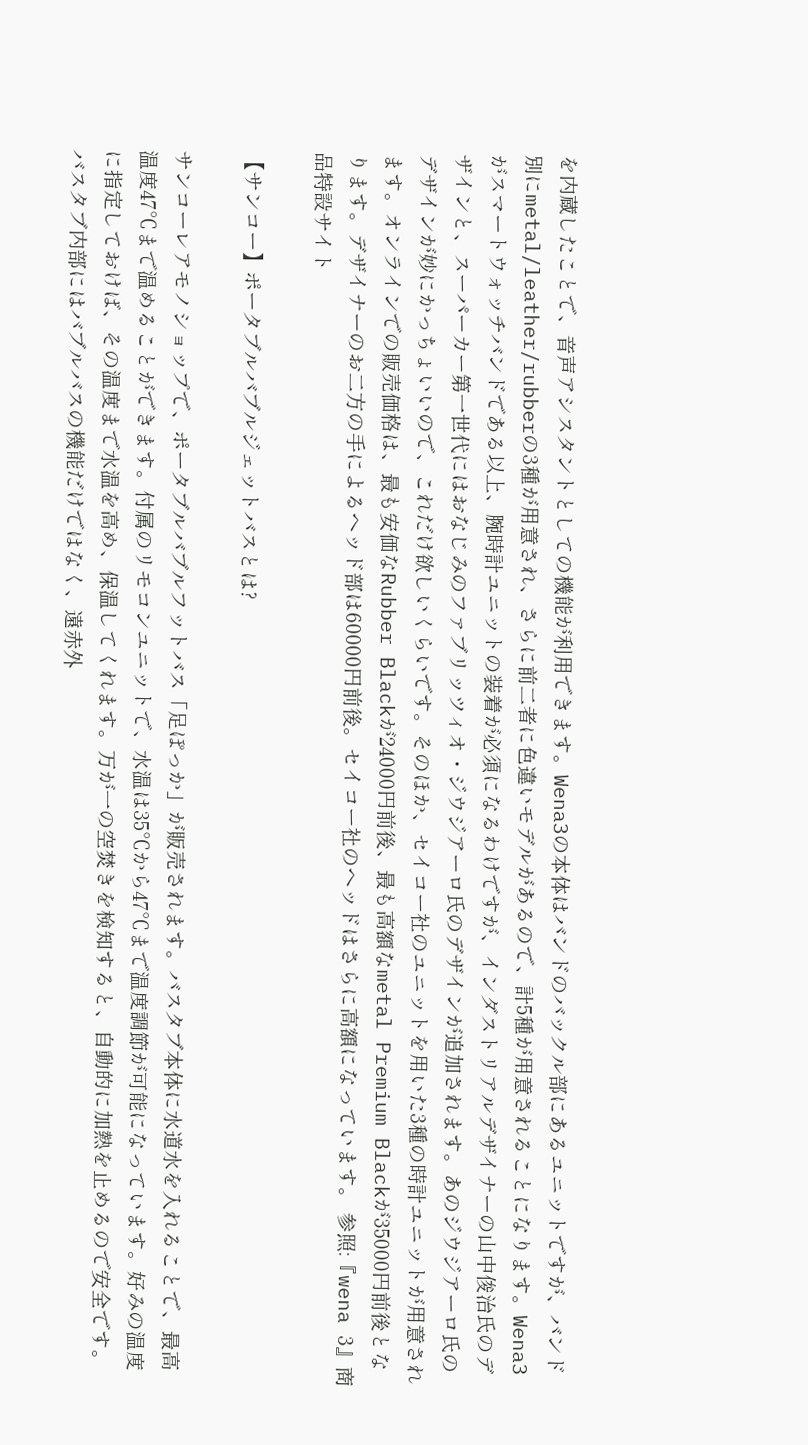を内蔵したことで、音声アシスタントとしての機能が利用できます。Wena3の本体はバンドのバックル部にあるユニットですが、バンド別にmetal/leather/rubberの3種が用意され、さらに前二者に色違いモデルがあるので、計5種が用意されることになります。Wena3がスマートウォッチバンドである以上、腕時計ユニットの装着が必須になるわけですが、インダストリアルデザイナーの山中俊治氏のデザインと、スーパーカー第一世代にはおなじみのファブリッツィオ・ジウジアーロ氏のデザインが追加されます。あのジウジアーロ氏のデザインが妙にかっちょいいので、これだけ欲しいくらいです。そのほか、セイコー社のユニットを用いた3種の時計ユニットが用意されます。オンラインでの販売価格は、最も安価なRubber Blackが24000円前後、最も高額なmetal Premium Blackが35000円前後となります。デザイナーのお二方の手によるヘッド部は60000円前後。セイコー社のヘッドはさらに高額になっています。 参照:『wena 3』商品特設サイト

【サンコー】ポータブルバブルジェットバスとは?

サンコーレアモノショップで、ポータブルバブルフットバス「足ぽっか」が販売されます。バスタブ本体に水道水を入れることで、最高温度47℃まで温めることができます。付属のリモコンユニットで、水温は35℃から47℃まで温度調節が可能になっています。好みの温度に指定しておけば、その温度まで水温を高め、保温してくれます。万が一の空焚きを検知すると、自動的に加熱を止めるので安全です。バスタブ内部にはバブルバスの機能だけではなく、遠赤外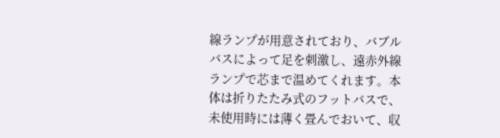線ランプが用意されており、バブルバスによって足を刺激し、遠赤外線ランプで芯まで温めてくれます。本体は折りたたみ式のフットバスで、未使用時には薄く畳んでおいて、収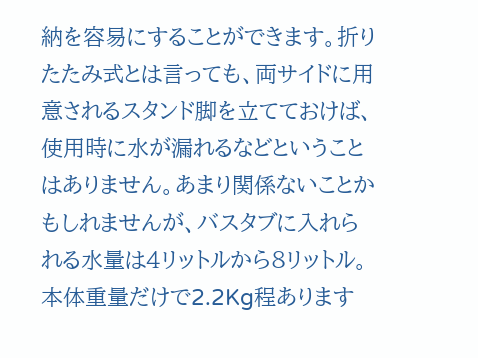納を容易にすることができます。折りたたみ式とは言っても、両サイドに用意されるスタンド脚を立てておけば、使用時に水が漏れるなどということはありません。あまり関係ないことかもしれませんが、バスタブに入れられる水量は4リットルから8リットル。本体重量だけで2.2Kg程あります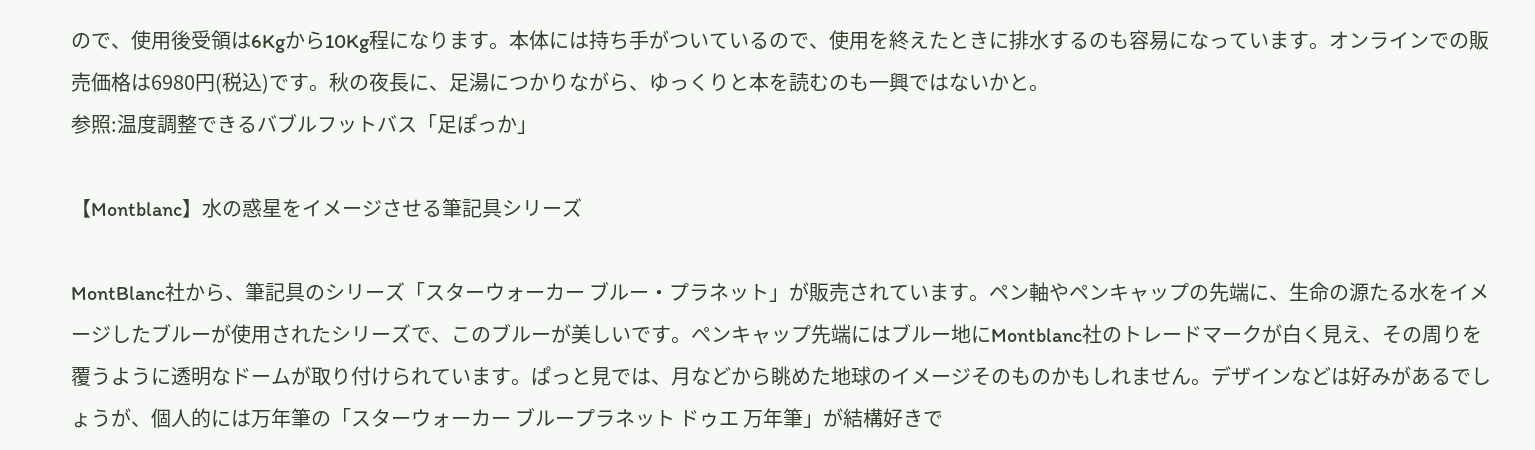ので、使用後受領は6Kgから10Kg程になります。本体には持ち手がついているので、使用を終えたときに排水するのも容易になっています。オンラインでの販売価格は6980円(税込)です。秋の夜長に、足湯につかりながら、ゆっくりと本を読むのも一興ではないかと。
参照:温度調整できるバブルフットバス「足ぽっか」

【Montblanc】水の惑星をイメージさせる筆記具シリーズ

MontBlanc社から、筆記具のシリーズ「スターウォーカー ブルー・プラネット」が販売されています。ペン軸やペンキャップの先端に、生命の源たる水をイメージしたブルーが使用されたシリーズで、このブルーが美しいです。ペンキャップ先端にはブルー地にMontblanc社のトレードマークが白く見え、その周りを覆うように透明なドームが取り付けられています。ぱっと見では、月などから眺めた地球のイメージそのものかもしれません。デザインなどは好みがあるでしょうが、個人的には万年筆の「スターウォーカー ブループラネット ドゥエ 万年筆」が結構好きで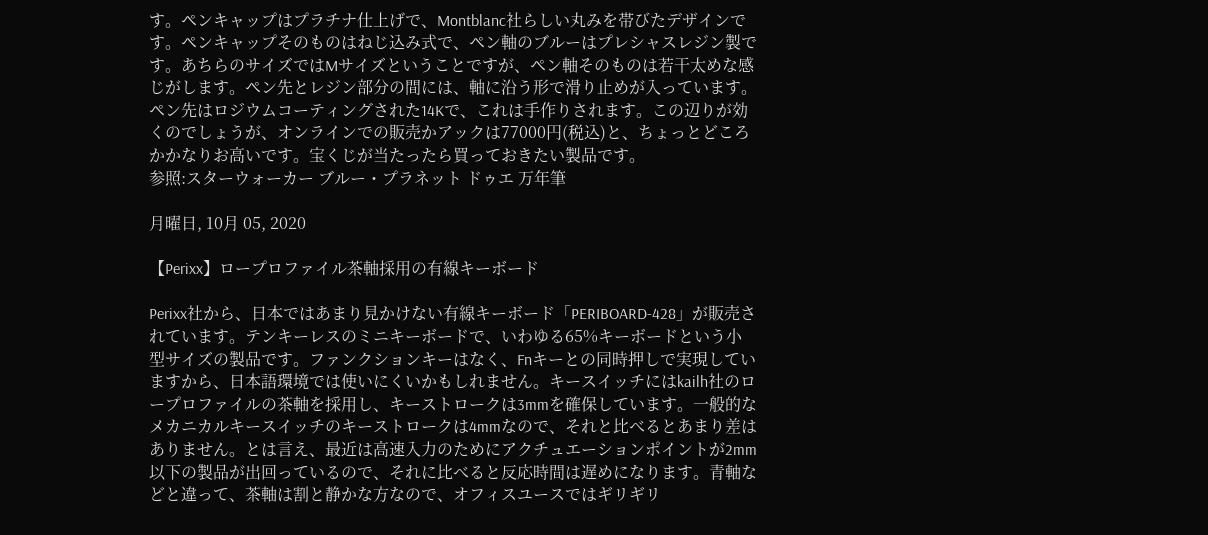す。ペンキャップはプラチナ仕上げで、Montblanc社らしい丸みを帯びたデザインです。ペンキャップそのものはねじ込み式で、ペン軸のブルーはプレシャスレジン製です。あちらのサイズではMサイズということですが、ペン軸そのものは若干太めな感じがします。ペン先とレジン部分の間には、軸に沿う形で滑り止めが入っています。ペン先はロジウムコーティングされた14Kで、これは手作りされます。この辺りが効くのでしょうが、オンラインでの販売かアックは77000円(税込)と、ちょっとどころかかなりお高いです。宝くじが当たったら買っておきたい製品です。
参照:スターウォーカー ブルー・プラネット ドゥエ 万年筆

月曜日, 10月 05, 2020

【Perixx】ロープロファイル茶軸採用の有線キーボード

Perixx社から、日本ではあまり見かけない有線キーボード「PERIBOARD-428」が販売されています。テンキーレスのミニキーボードで、いわゆる65%キーボードという小型サイズの製品です。ファンクションキーはなく、Fnキーとの同時押しで実現していますから、日本語環境では使いにくいかもしれません。キースイッチにはkailh社のロープロファイルの茶軸を採用し、キーストロークは3mmを確保しています。一般的なメカニカルキースイッチのキーストロークは4mmなので、それと比べるとあまり差はありません。とは言え、最近は高速入力のためにアクチュエーションポイントが2mm以下の製品が出回っているので、それに比べると反応時間は遅めになります。青軸などと違って、茶軸は割と静かな方なので、オフィスユースではギリギリ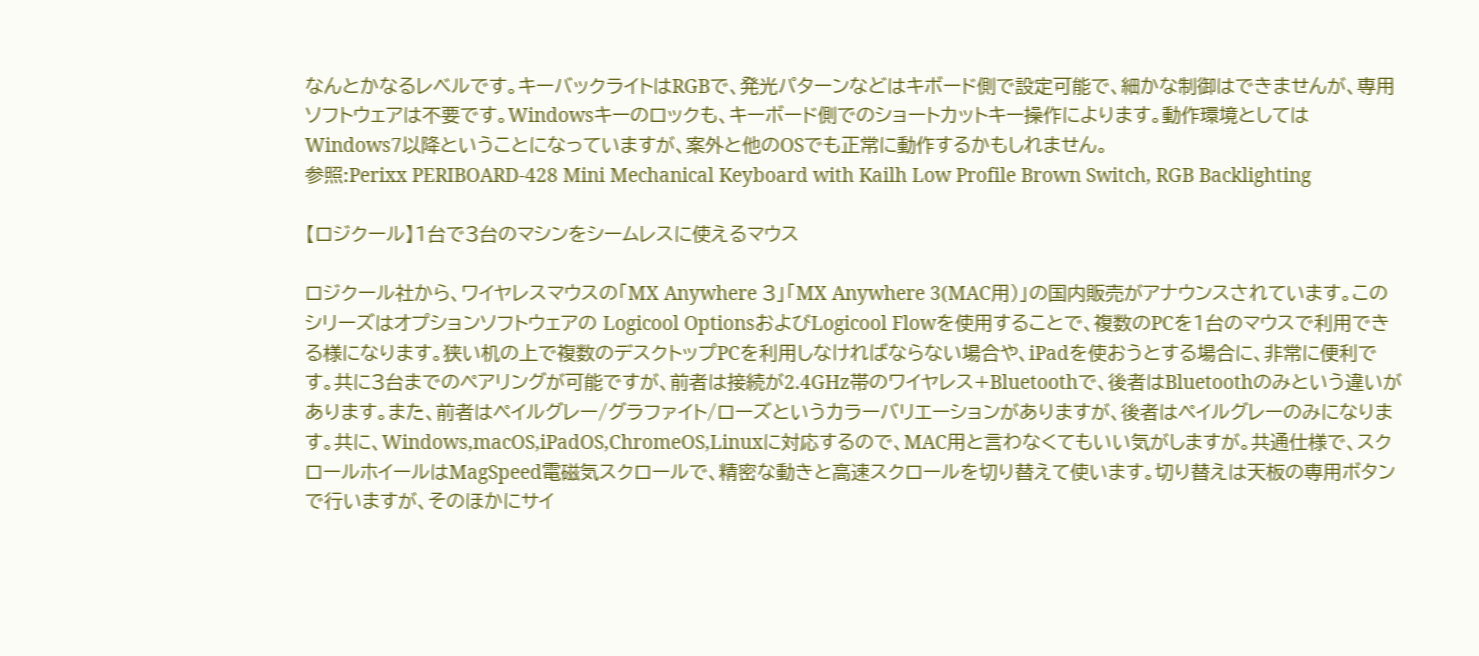なんとかなるレベルです。キーバックライトはRGBで、発光パターンなどはキボード側で設定可能で、細かな制御はできませんが、専用ソフトウェアは不要です。Windowsキーのロックも、キーボード側でのショートカットキー操作によります。動作環境としてはWindows7以降ということになっていますが、案外と他のOSでも正常に動作するかもしれません。
参照:Perixx PERIBOARD-428 Mini Mechanical Keyboard with Kailh Low Profile Brown Switch, RGB Backlighting

【ロジクール】1台で3台のマシンをシームレスに使えるマウス

ロジクール社から、ワイヤレスマウスの「MX Anywhere 3」「MX Anywhere 3(MAC用)」の国内販売がアナウンスされています。このシリーズはオプションソフトウェアの Logicool OptionsおよびLogicool Flowを使用することで、複数のPCを1台のマウスで利用できる様になります。狭い机の上で複数のデスクトップPCを利用しなければならない場合や、iPadを使おうとする場合に、非常に便利です。共に3台までのペアリングが可能ですが、前者は接続が2.4GHz帯のワイヤレス+Bluetoothで、後者はBluetoothのみという違いがあります。また、前者はペイルグレー/グラファイト/ローズというカラーバリエーションがありますが、後者はペイルグレーのみになります。共に、Windows,macOS,iPadOS,ChromeOS,Linuxに対応するので、MAC用と言わなくてもいい気がしますが。共通仕様で、スクロールホイールはMagSpeed電磁気スクロールで、精密な動きと高速スクロールを切り替えて使います。切り替えは天板の専用ボタンで行いますが、そのほかにサイ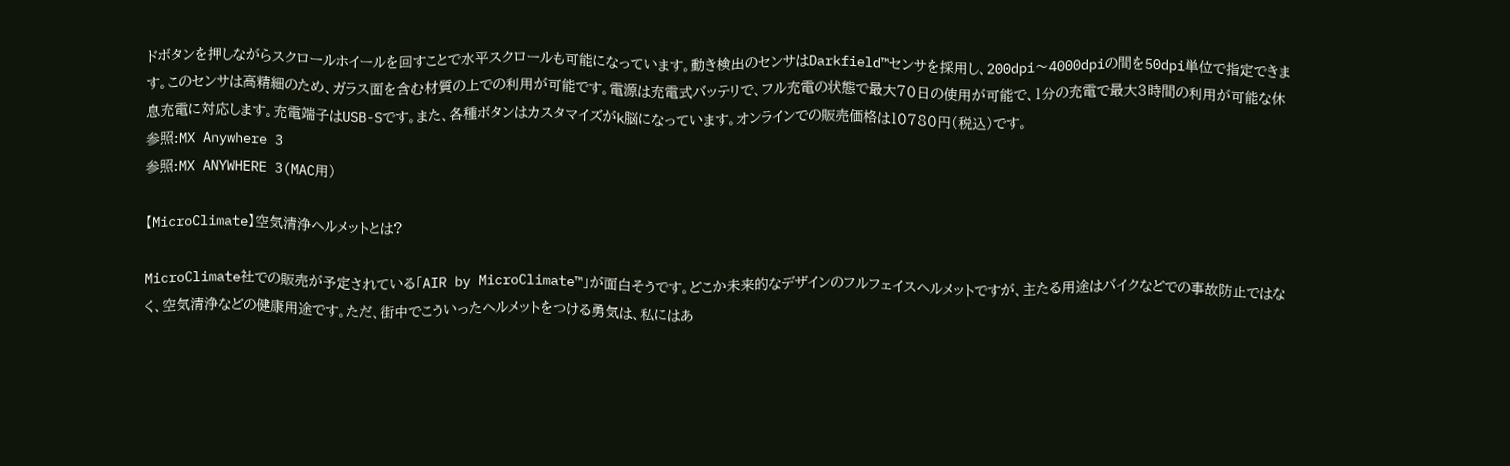ドボタンを押しながらスクロールホイールを回すことで水平スクロールも可能になっています。動き検出のセンサはDarkfield™センサを採用し、200dpi〜4000dpiの間を50dpi単位で指定できます。このセンサは高精細のため、ガラス面を含む材質の上での利用が可能です。電源は充電式バッテリで、フル充電の状態で最大70日の使用が可能で、1分の充電で最大3時間の利用が可能な休息充電に対応します。充電端子はUSB-Sです。また、各種ボタンはカスタマイズがk脳になっています。オンラインでの販売価格は10780円(税込)です。
参照:MX Anywhere 3
参照:MX ANYWHERE 3(MAC用)

【MicroClimate】空気清浄ヘルメットとは?

MicroClimate社での販売が予定されている「AIR by MicroClimate™」が面白そうです。どこか未来的なデザインのフルフェイスヘルメットですが、主たる用途はバイクなどでの事故防止ではなく、空気清浄などの健康用途です。ただ、街中でこういったヘルメットをつける勇気は、私にはあ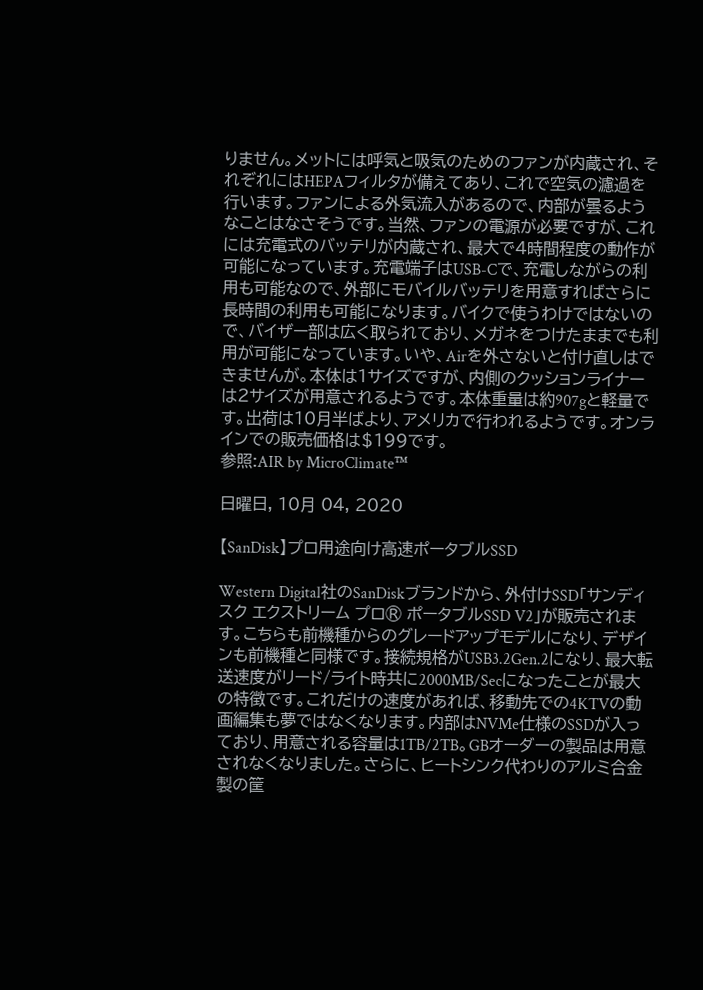りません。メットには呼気と吸気のためのファンが内蔵され、それぞれにはHEPAフィルタが備えてあり、これで空気の濾過を行います。ファンによる外気流入があるので、内部が曇るようなことはなさそうです。当然、ファンの電源が必要ですが、これには充電式のバッテリが内蔵され、最大で4時間程度の動作が可能になっています。充電端子はUSB-Cで、充電しながらの利用も可能なので、外部にモバイルバッテリを用意すればさらに長時間の利用も可能になります。バイクで使うわけではないので、バイザー部は広く取られており、メガネをつけたままでも利用が可能になっています。いや、Airを外さないと付け直しはできませんが。本体は1サイズですが、内側のクッションライナーは2サイズが用意されるようです。本体重量は約907gと軽量です。出荷は10月半ばより、アメリカで行われるようです。オンラインでの販売価格は$199です。
参照:AIR by MicroClimate™

日曜日, 10月 04, 2020

【SanDisk】プロ用途向け高速ポータブルSSD

Western Digital社のSanDiskブランドから、外付けSSD「サンディスク エクストリーム プロ® ポータブルSSD V2」が販売されます。こちらも前機種からのグレードアップモデルになり、デザインも前機種と同様です。接続規格がUSB3.2Gen.2になり、最大転送速度がリード/ライト時共に2000MB/Secになったことが最大の特徴です。これだけの速度があれば、移動先での4KTVの動画編集も夢ではなくなります。内部はNVMe仕様のSSDが入っており、用意される容量は1TB/2TB。GBオーダーの製品は用意されなくなりました。さらに、ヒートシンク代わりのアルミ合金製の筐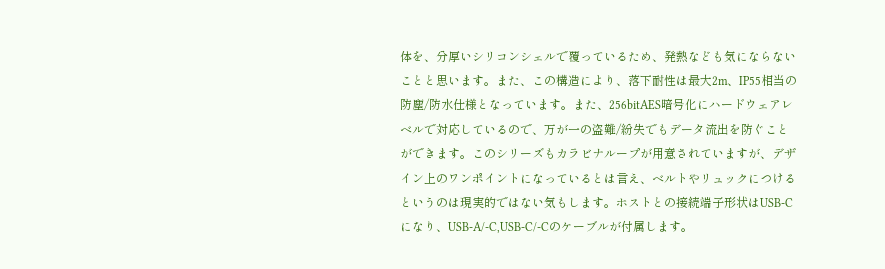体を、分厚いシリコンシェルで覆っているため、発熱なども気にならないことと思います。また、この構造により、落下耐性は最大2m、IP55相当の防塵/防水仕様となっています。また、256bitAES暗号化にハードウェアレベルで対応しているので、万が一の盗難/紛失でもデータ流出を防ぐことができます。このシリーズもカラビナループが用意されていますが、デザイン上のワンポイントになっているとは言え、ベルトやリュックにつけるというのは現実的ではない気もします。ホストとの接続端子形状はUSB-Cになり、USB-A/-C,USB-C/-Cのケーブルが付属します。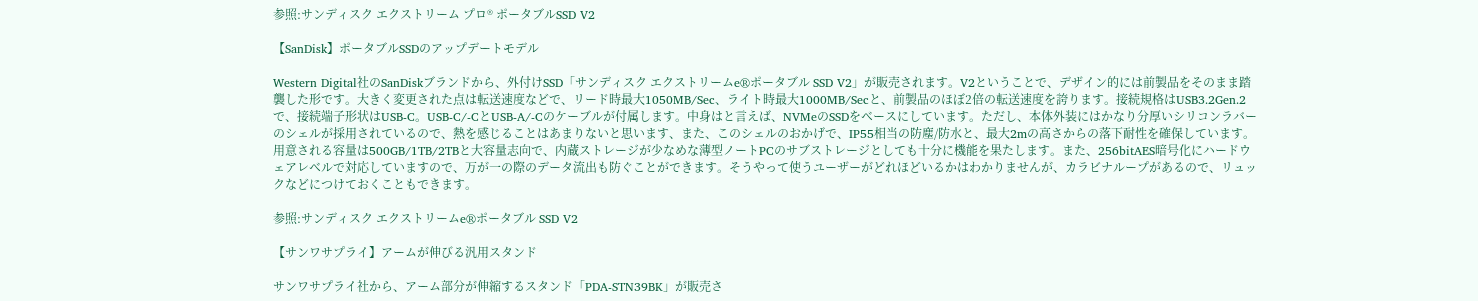参照:サンディスク エクストリーム プロ® ポータブルSSD V2

【SanDisk】ポータブルSSDのアップデートモデル

Western Digital社のSanDiskブランドから、外付けSSD「サンディスク エクストリームe®ポータブル SSD V2」が販売されます。V2ということで、デザイン的には前製品をそのまま踏襲した形です。大きく変更された点は転送速度などで、リード時最大1050MB/Sec、ライト時最大1000MB/Secと、前製品のほぼ2倍の転送速度を誇ります。接続規格はUSB3.2Gen.2で、接続端子形状はUSB-C。USB-C/-CとUSB-A/-Cのケーブルが付属します。中身はと言えば、NVMeのSSDをベースにしています。ただし、本体外装にはかなり分厚いシリコンラバーのシェルが採用されているので、熱を感じることはあまりないと思います、また、このシェルのおかげで、IP55相当の防塵/防水と、最大2mの高さからの落下耐性を確保しています。用意される容量は500GB/1TB/2TBと大容量志向で、内蔵ストレージが少なめな薄型ノートPCのサブストレージとしても十分に機能を果たします。また、256bitAES暗号化にハードウェアレベルで対応していますので、万が一の際のデータ流出も防ぐことができます。そうやって使うユーザーがどれほどいるかはわかりませんが、カラビナループがあるので、リュックなどにつけておくこともできます。

参照:サンディスク エクストリームe®ポータブル SSD V2

【サンワサプライ】アームが伸びる汎用スタンド

サンワサプライ社から、アーム部分が伸縮するスタンド「PDA-STN39BK」が販売さ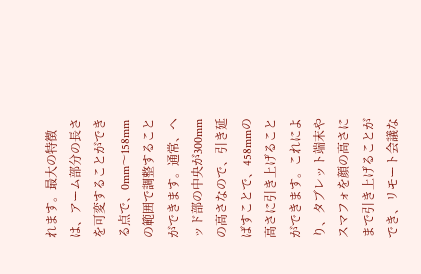れます。最大の特徴は、アーム部分の長さを可変することができる点で、0mm〜158mmの範囲で調整することができます。通常、ヘッド部の中央が300mmの高さなので、引き延ばすことで、458mmの高さに引き上げることができます。これにより、タブレット端末やスマフォを顔の高さにまで引き上げることができ、リモート会議な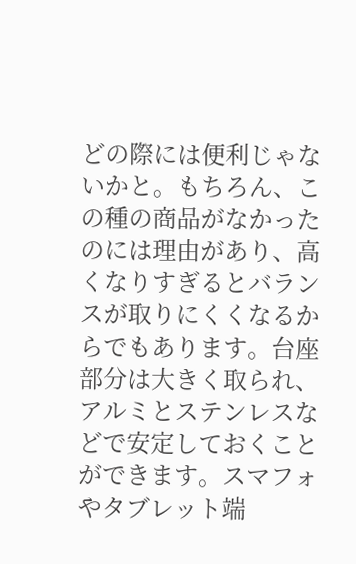どの際には便利じゃないかと。もちろん、この種の商品がなかったのには理由があり、高くなりすぎるとバランスが取りにくくなるからでもあります。台座部分は大きく取られ、アルミとステンレスなどで安定しておくことができます。スマフォやタブレット端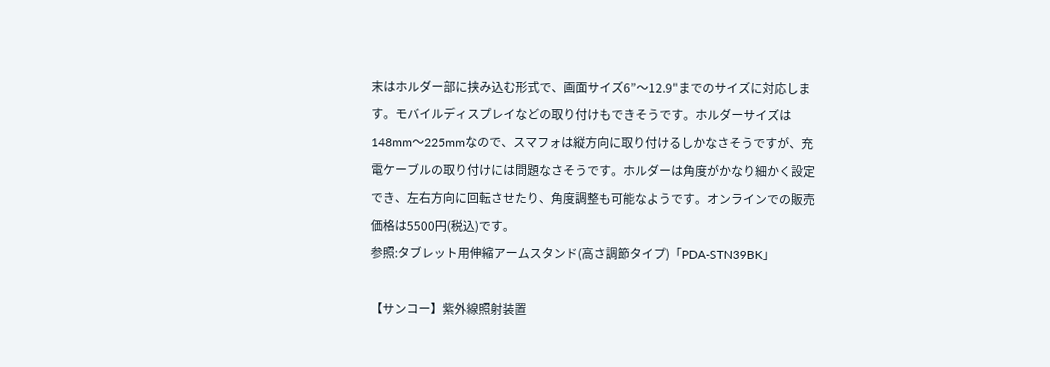末はホルダー部に挟み込む形式で、画面サイズ6”〜12.9"までのサイズに対応します。モバイルディスプレイなどの取り付けもできそうです。ホルダーサイズは148mm〜225mmなので、スマフォは縦方向に取り付けるしかなさそうですが、充電ケーブルの取り付けには問題なさそうです。ホルダーは角度がかなり細かく設定でき、左右方向に回転させたり、角度調整も可能なようです。オンラインでの販売価格は5500円(税込)です。
参照:タブレット用伸縮アームスタンド(高さ調節タイプ)「PDA-STN39BK」

【サンコー】紫外線照射装置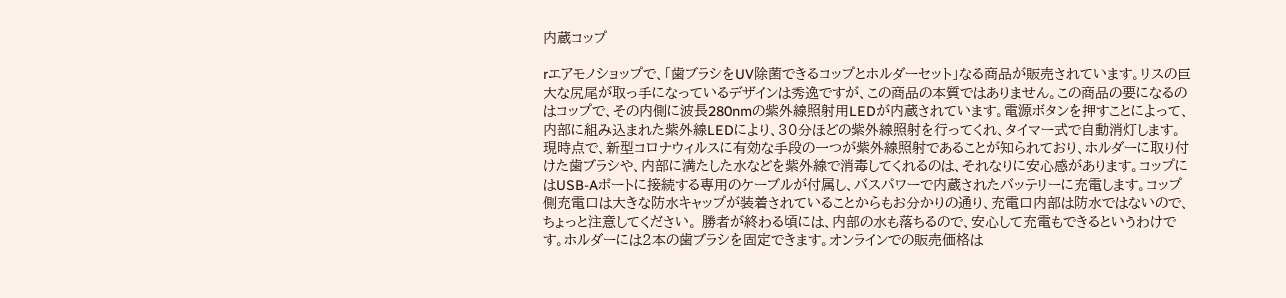内蔵コップ

rエアモノショップで、「歯ブラシをUV除菌できるコップとホルダーセット」なる商品が販売されています。リスの巨大な尻尾が取っ手になっているデザインは秀逸ですが、この商品の本質ではありません。この商品の要になるのはコップで、その内側に波長280nmの紫外線照射用LEDが内蔵されています。電源ボタンを押すことによって、内部に組み込まれた紫外線LEDにより、30分ほどの紫外線照射を行ってくれ、タイマー式で自動消灯します。現時点で、新型コロナウィルスに有効な手段の一つが紫外線照射であることが知られており、ホルダーに取り付けた歯ブラシや、内部に満たした水などを紫外線で消毒してくれるのは、それなりに安心感があります。コップにはUSB-Aポートに接続する専用のケーブルが付属し、バスパワーで内蔵されたバッテリーに充電します。コップ側充電口は大きな防水キャップが装着されていることからもお分かりの通り、充電口内部は防水ではないので、ちょっと注意してください。 勝者が終わる頃には、内部の水も落ちるので、安心して充電もできるというわけです。ホルダーには2本の歯ブラシを固定できます。オンラインでの販売価格は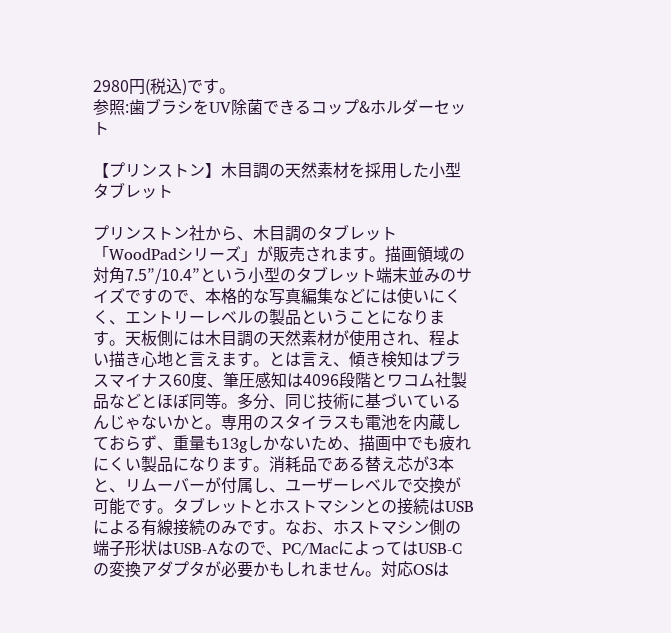2980円(税込)です。
参照:歯ブラシをUV除菌できるコップ&ホルダーセット

【プリンストン】木目調の天然素材を採用した小型タブレット

プリンストン社から、木目調のタブレット「WoodPadシリーズ」が販売されます。描画領域の対角7.5”/10.4”という小型のタブレット端末並みのサイズですので、本格的な写真編集などには使いにくく、エントリーレベルの製品ということになります。天板側には木目調の天然素材が使用され、程よい描き心地と言えます。とは言え、傾き検知はプラスマイナス60度、筆圧感知は4096段階とワコム社製品などとほぼ同等。多分、同じ技術に基づいているんじゃないかと。専用のスタイラスも電池を内蔵しておらず、重量も13gしかないため、描画中でも疲れにくい製品になります。消耗品である替え芯が3本と、リムーバーが付属し、ユーザーレベルで交換が可能です。タブレットとホストマシンとの接続はUSBによる有線接続のみです。なお、ホストマシン側の端子形状はUSB-Aなので、PC/MacによってはUSB-Cの変換アダプタが必要かもしれません。対応OSは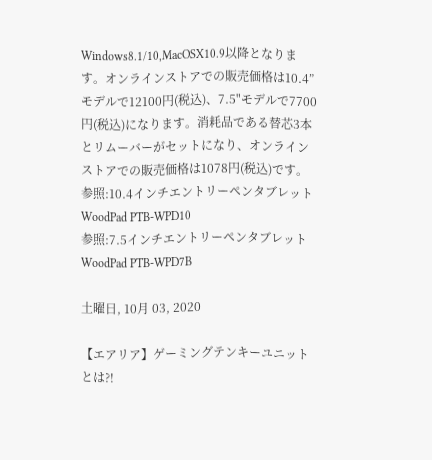Windows8.1/10,MacOSX10.9以降となります。オンラインストアでの販売価格は10.4”モデルで12100円(税込)、7.5"モデルで7700円(税込)になります。消耗品である替芯3本とリムーバーがセットになり、オンラインストアでの販売価格は1078円(税込)です。
参照:10.4インチエントリーペンタブレット WoodPad PTB-WPD10
参照:7.5インチエントリーペンタブレット WoodPad PTB-WPD7B

土曜日, 10月 03, 2020

【エアリア】ゲーミングテンキーユニットとは?!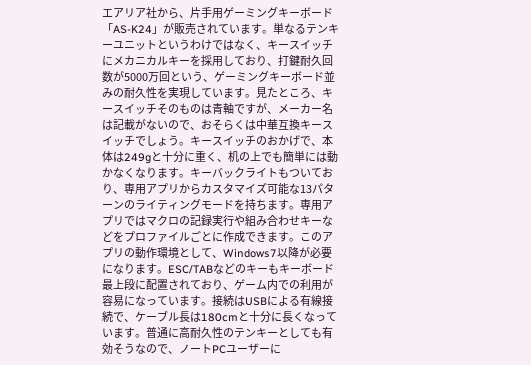エアリア社から、片手用ゲーミングキーボード「AS-K24」が販売されています。単なるテンキーユニットというわけではなく、キースイッチにメカニカルキーを採用しており、打鍵耐久回数が5000万回という、ゲーミングキーボード並みの耐久性を実現しています。見たところ、キースイッチそのものは青軸ですが、メーカー名は記載がないので、おそらくは中華互換キースイッチでしょう。キースイッチのおかげで、本体は249gと十分に重く、机の上でも簡単には動かなくなります。キーバックライトもついており、専用アプリからカスタマイズ可能な13パターンのライティングモードを持ちます。専用アプリではマクロの記録実行や組み合わせキーなどをプロファイルごとに作成できます。このアプリの動作環境として、Windows7以降が必要になります。ESC/TABなどのキーもキーボード最上段に配置されており、ゲーム内での利用が容易になっています。接続はUSBによる有線接続で、ケーブル長は180cmと十分に長くなっています。普通に高耐久性のテンキーとしても有効そうなので、ノートPCユーザーに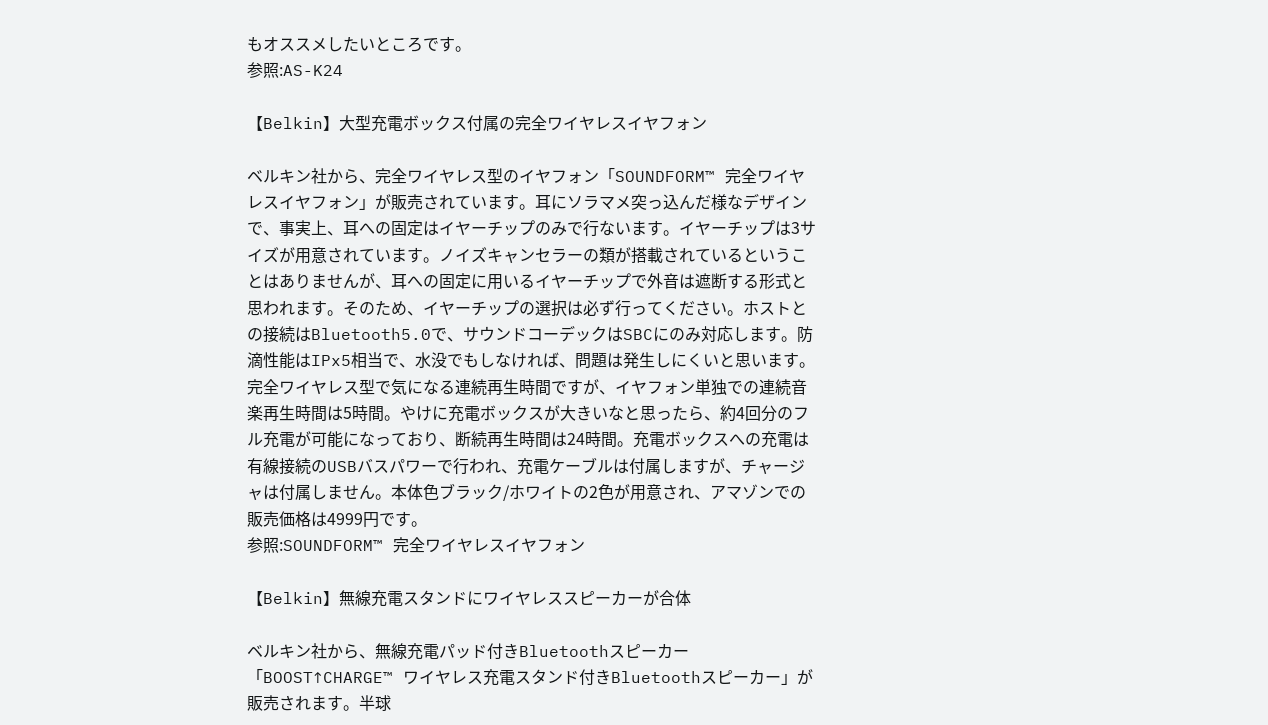もオススメしたいところです。
参照:AS-K24

【Belkin】大型充電ボックス付属の完全ワイヤレスイヤフォン

ベルキン社から、完全ワイヤレス型のイヤフォン「SOUNDFORM™ 完全ワイヤレスイヤフォン」が販売されています。耳にソラマメ突っ込んだ様なデザインで、事実上、耳への固定はイヤーチップのみで行ないます。イヤーチップは3サイズが用意されています。ノイズキャンセラーの類が搭載されているということはありませんが、耳への固定に用いるイヤーチップで外音は遮断する形式と思われます。そのため、イヤーチップの選択は必ず行ってください。ホストとの接続はBluetooth5.0で、サウンドコーデックはSBCにのみ対応します。防滴性能はIPx5相当で、水没でもしなければ、問題は発生しにくいと思います。完全ワイヤレス型で気になる連続再生時間ですが、イヤフォン単独での連続音楽再生時間は5時間。やけに充電ボックスが大きいなと思ったら、約4回分のフル充電が可能になっており、断続再生時間は24時間。充電ボックスへの充電は有線接続のUSBバスパワーで行われ、充電ケーブルは付属しますが、チャージャは付属しません。本体色ブラック/ホワイトの2色が用意され、アマゾンでの販売価格は4999円です。
参照:SOUNDFORM™ 完全ワイヤレスイヤフォン

【Belkin】無線充電スタンドにワイヤレススピーカーが合体

ベルキン社から、無線充電パッド付きBluetoothスピーカー「BOOST↑CHARGE™ ワイヤレス充電スタンド付きBluetoothスピーカー」が販売されます。半球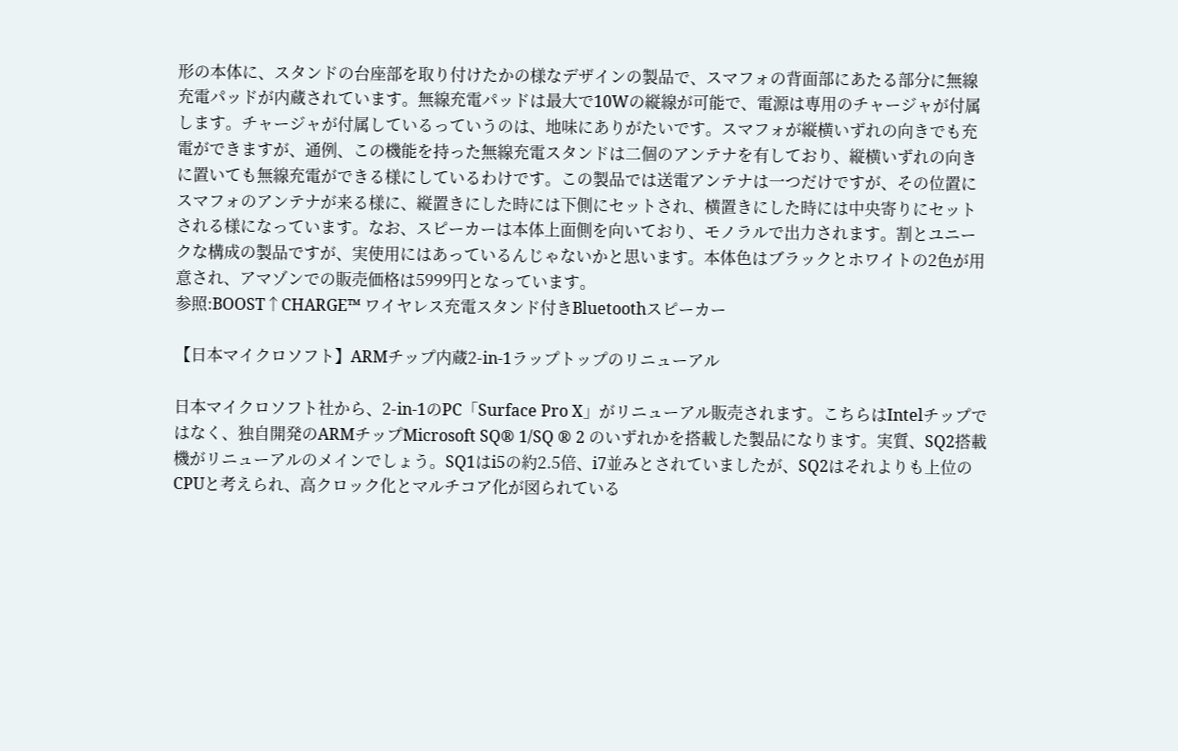形の本体に、スタンドの台座部を取り付けたかの様なデザインの製品で、スマフォの背面部にあたる部分に無線充電パッドが内蔵されています。無線充電パッドは最大で10Wの縦線が可能で、電源は専用のチャージャが付属します。チャージャが付属しているっていうのは、地味にありがたいです。スマフォが縦横いずれの向きでも充電ができますが、通例、この機能を持った無線充電スタンドは二個のアンテナを有しており、縦横いずれの向きに置いても無線充電ができる様にしているわけです。この製品では送電アンテナは一つだけですが、その位置にスマフォのアンテナが来る様に、縦置きにした時には下側にセットされ、横置きにした時には中央寄りにセットされる様になっています。なお、スピーカーは本体上面側を向いており、モノラルで出力されます。割とユニークな構成の製品ですが、実使用にはあっているんじゃないかと思います。本体色はブラックとホワイトの2色が用意され、アマゾンでの販売価格は5999円となっています。
参照:BOOST↑CHARGE™ ワイヤレス充電スタンド付きBluetoothスピーカー

【日本マイクロソフト】ARMチップ内蔵2-in-1ラップトップのリニューアル

日本マイクロソフト社から、2-in-1のPC「Surface Pro X」がリニューアル販売されます。こちらはIntelチップではなく、独自開発のARMチップMicrosoft SQ® 1/SQ ® 2 のいずれかを搭載した製品になります。実質、SQ2搭載機がリニューアルのメインでしょう。SQ1はi5の約2.5倍、i7並みとされていましたが、SQ2はそれよりも上位のCPUと考えられ、高クロック化とマルチコア化が図られている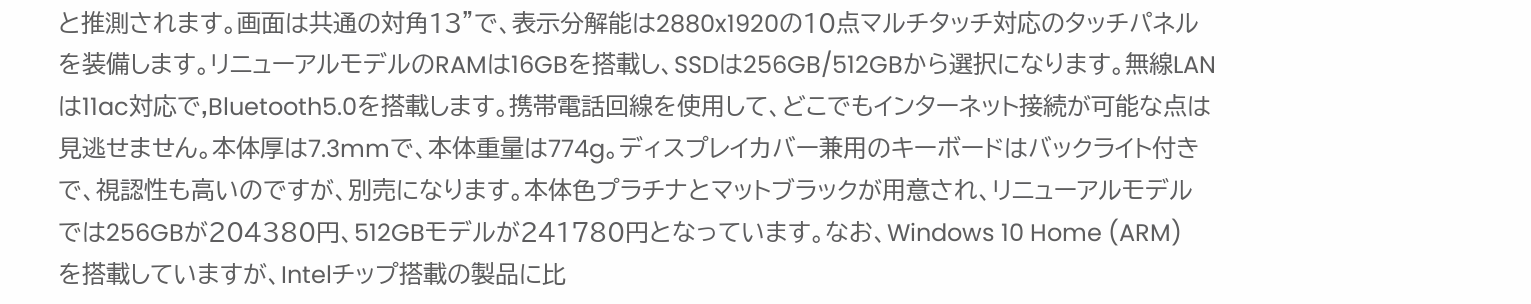と推測されます。画面は共通の対角13”で、表示分解能は2880x1920の10点マルチタッチ対応のタッチパネルを装備します。リニューアルモデルのRAMは16GBを搭載し、SSDは256GB/512GBから選択になります。無線LANは11ac対応で,Bluetooth5.0を搭載します。携帯電話回線を使用して、どこでもインターネット接続が可能な点は見逃せません。本体厚は7.3mmで、本体重量は774g。ディスプレイカバー兼用のキーボードはバックライト付きで、視認性も高いのですが、別売になります。本体色プラチナとマットブラックが用意され、リニューアルモデルでは256GBが204380円、512GBモデルが241780円となっています。なお、Windows 10 Home (ARM)を搭載していますが、Intelチップ搭載の製品に比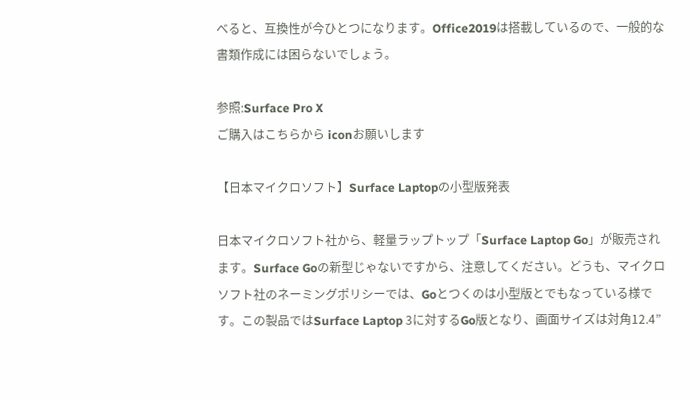べると、互換性が今ひとつになります。Office2019は搭載しているので、一般的な書類作成には困らないでしょう。

参照:Surface Pro X
ご購入はこちらから iconお願いします

【日本マイクロソフト】Surface Laptopの小型版発表

日本マイクロソフト社から、軽量ラップトップ「Surface Laptop Go」が販売されます。Surface Goの新型じゃないですから、注意してください。どうも、マイクロソフト社のネーミングポリシーでは、Goとつくのは小型版とでもなっている様です。この製品ではSurface Laptop 3に対するGo版となり、画面サイズは対角12.4”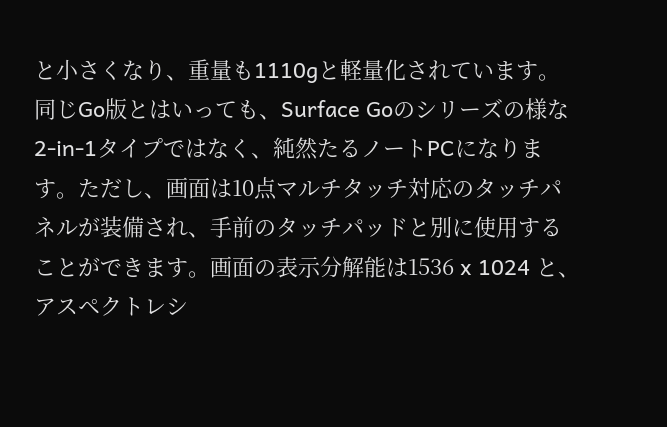と小さくなり、重量も1110gと軽量化されています。同じGo版とはいっても、Surface Goのシリーズの様な2-in-1タイプではなく、純然たるノートPCになります。ただし、画面は10点マルチタッチ対応のタッチパネルが装備され、手前のタッチパッドと別に使用することができます。画面の表示分解能は1536 x 1024 と、アスペクトレシ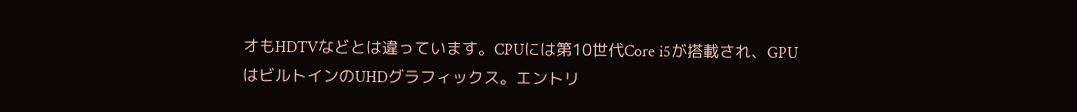オもHDTVなどとは違っています。CPUには第10世代Core i5が搭載され、GPUはビルトインのUHDグラフィックス。エントリ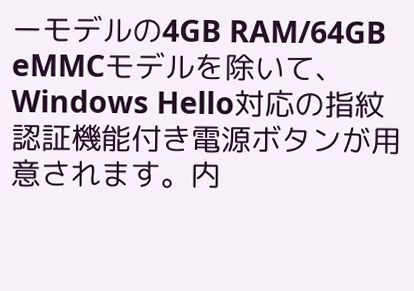ーモデルの4GB RAM/64GB eMMCモデルを除いて、Windows Hello対応の指紋認証機能付き電源ボタンが用意されます。内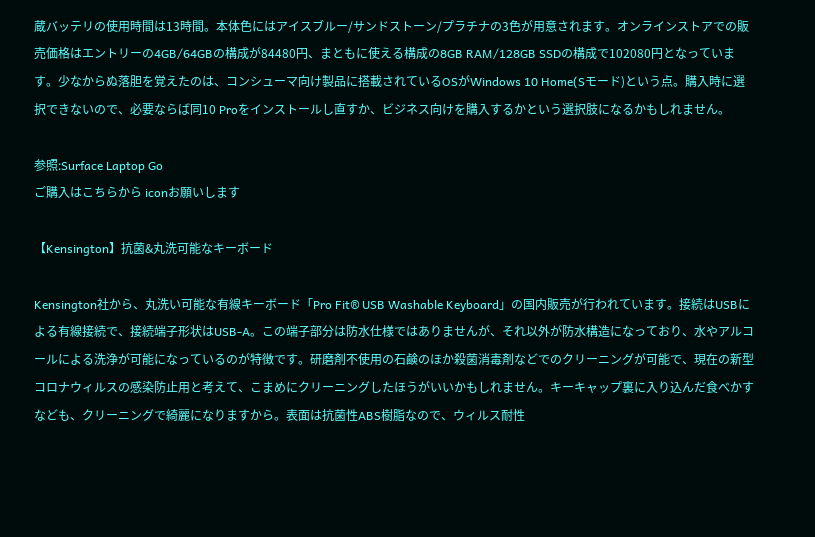蔵バッテリの使用時間は13時間。本体色にはアイスブルー/サンドストーン/プラチナの3色が用意されます。オンラインストアでの販売価格はエントリーの4GB/64GBの構成が84480円、まともに使える構成の8GB RAM/128GB SSDの構成で102080円となっています。少なからぬ落胆を覚えたのは、コンシューマ向け製品に搭載されているOSがWindows 10 Home(Sモード)という点。購入時に選択できないので、必要ならば同10 Proをインストールし直すか、ビジネス向けを購入するかという選択肢になるかもしれません。

参照:Surface Laptop Go
ご購入はこちらから iconお願いします

【Kensington】抗菌&丸洗可能なキーボード

Kensington社から、丸洗い可能な有線キーボード「Pro Fit® USB Washable Keyboard」の国内販売が行われています。接続はUSBによる有線接続で、接続端子形状はUSB-A。この端子部分は防水仕様ではありませんが、それ以外が防水構造になっており、水やアルコールによる洗浄が可能になっているのが特徴です。研磨剤不使用の石鹸のほか殺菌消毒剤などでのクリーニングが可能で、現在の新型コロナウィルスの感染防止用と考えて、こまめにクリーニングしたほうがいいかもしれません。キーキャップ裏に入り込んだ食べかすなども、クリーニングで綺麗になりますから。表面は抗菌性ABS樹脂なので、ウィルス耐性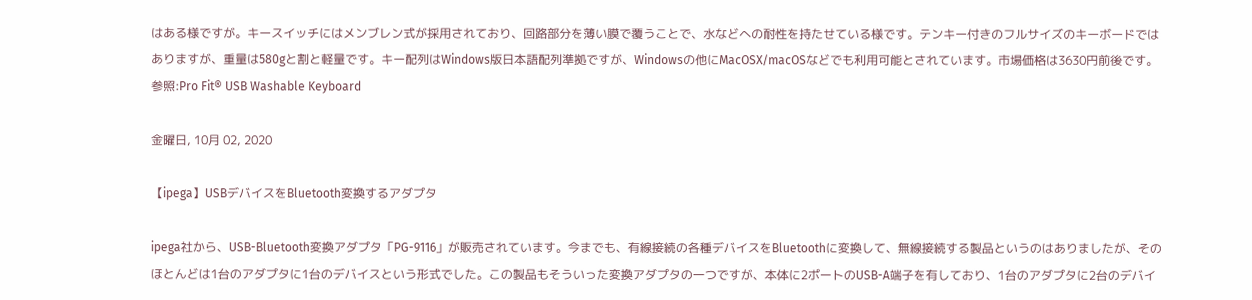はある様ですが。キースイッチにはメンブレン式が採用されており、回路部分を薄い膜で覆うことで、水などへの耐性を持たせている様です。テンキー付きのフルサイズのキーボードではありますが、重量は580gと割と軽量です。キー配列はWindows版日本語配列準拠ですが、Windowsの他にMacOSX/macOSなどでも利用可能とされています。市場価格は3630円前後です。
参照:Pro Fit® USB Washable Keyboard

金曜日, 10月 02, 2020

【ipega】USBデバイスをBluetooth変換するアダプタ

ipega社から、USB-Bluetooth変換アダプタ「PG-9116」が販売されています。今までも、有線接続の各種デバイスをBluetoothに変換して、無線接続する製品というのはありましたが、そのほとんどは1台のアダプタに1台のデバイスという形式でした。この製品もそういった変換アダプタの一つですが、本体に2ポートのUSB-A端子を有しており、1台のアダプタに2台のデバイ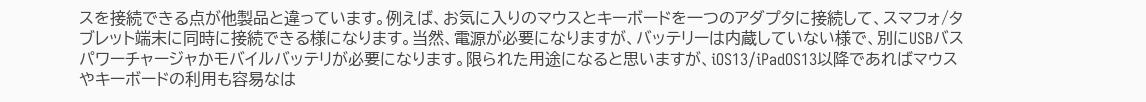スを接続できる点が他製品と違っています。例えば、お気に入りのマウスとキーボードを一つのアダプタに接続して、スマフォ/タブレット端末に同時に接続できる様になります。当然、電源が必要になりますが、バッテリーは内蔵していない様で、別にUSBバスパワーチャージャかモバイルバッテリが必要になります。限られた用途になると思いますが、iOS13/iPadOS13以降であればマウスやキーボードの利用も容易なは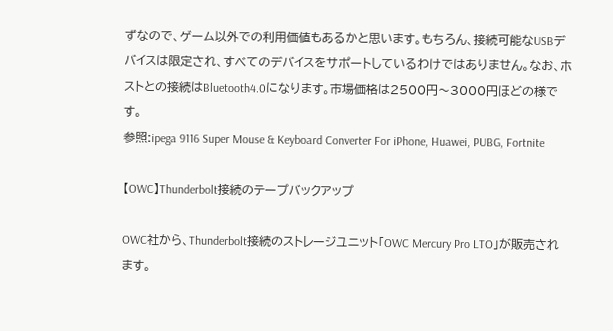ずなので、ゲーム以外での利用価値もあるかと思います。もちろん、接続可能なUSBデバイスは限定され、すべてのデバイスをサポートしているわけではありません。なお、ホストとの接続はBluetooth4.0になります。市場価格は2500円〜3000円ほどの様です。
参照:ipega 9116 Super Mouse & Keyboard Converter For iPhone, Huawei, PUBG, Fortnite

【OWC】Thunderbolt接続のテープバックアップ

OWC社から、Thunderbolt接続のストレージユニット「OWC Mercury Pro LTO」が販売されます。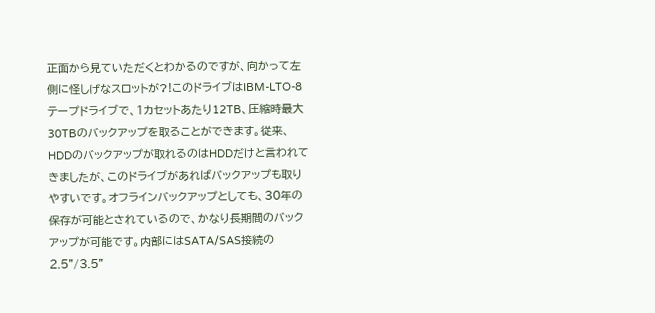正面から見ていただくとわかるのですが、向かって左側に怪しげなスロットが?!このドライブはIBM-LTO-8テープドライブで、1カセットあたり12TB、圧縮時最大30TBのバックアップを取ることができます。従来、HDDのバックアップが取れるのはHDDだけと言われてきましたが、このドライブがあればバックアップも取りやすいです。オフラインバックアップとしても、30年の保存が可能とされているので、かなり長期間のバックアップが可能です。内部にはSATA/SAS接続の2.5"/3.5"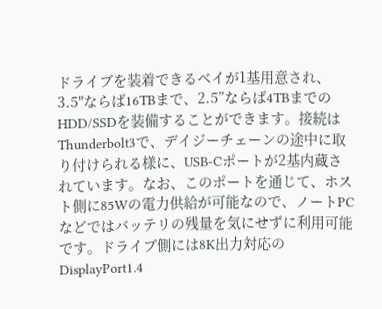ドライブを装着できるベイが1基用意され、3.5"ならば16TBまで、2.5”ならば4TBまでのHDD/SSDを装備することができます。接続はThunderbolt3で、デイジーチェーンの途中に取り付けられる様に、USB-Cポートが2基内蔵されています。なお、このポートを通じて、ホスト側に85Wの電力供給が可能なので、ノートPCなどではバッテリの残量を気にせずに利用可能です。ドライブ側には8K出力対応のDisplayPort1.4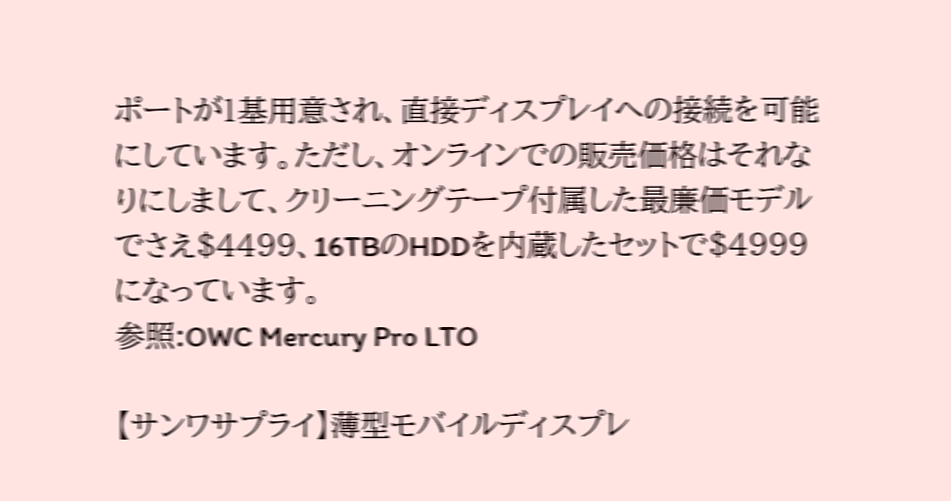ポートが1基用意され、直接ディスプレイへの接続を可能にしています。ただし、オンラインでの販売価格はそれなりにしまして、クリーニングテープ付属した最廉価モデルでさえ$4499、16TBのHDDを内蔵したセットで$4999になっています。
参照:OWC Mercury Pro LTO

【サンワサプライ】薄型モバイルディスプレ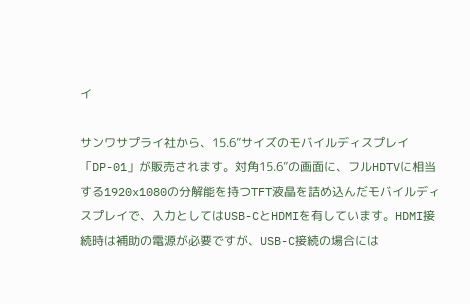イ

サンワサプライ社から、15.6”サイズのモバイルディスプレイ「DP-01」が販売されます。対角15.6”の画面に、フルHDTVに相当する1920x1080の分解能を持つTFT液晶を詰め込んだモバイルディスプレイで、入力としてはUSB-CとHDMIを有しています。HDMI接続時は補助の電源が必要ですが、USB-C接続の場合には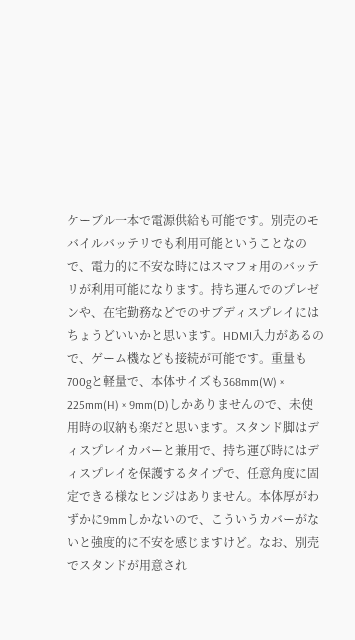ケーブル一本で電源供給も可能です。別売のモバイルバッテリでも利用可能ということなので、電力的に不安な時にはスマフォ用のバッテリが利用可能になります。持ち運んでのプレゼンや、在宅勤務などでのサブディスプレイにはちょうどいいかと思います。HDMI入力があるので、ゲーム機なども接続が可能です。重量も700gと軽量で、本体サイズも368mm(W) × 225mm(H) × 9mm(D)しかありませんので、未使用時の収納も楽だと思います。スタンド脚はディスプレイカバーと兼用で、持ち運び時にはディスプレイを保護するタイプで、任意角度に固定できる様なヒンジはありません。本体厚がわずかに9mmしかないので、こういうカバーがないと強度的に不安を感じますけど。なお、別売でスタンドが用意され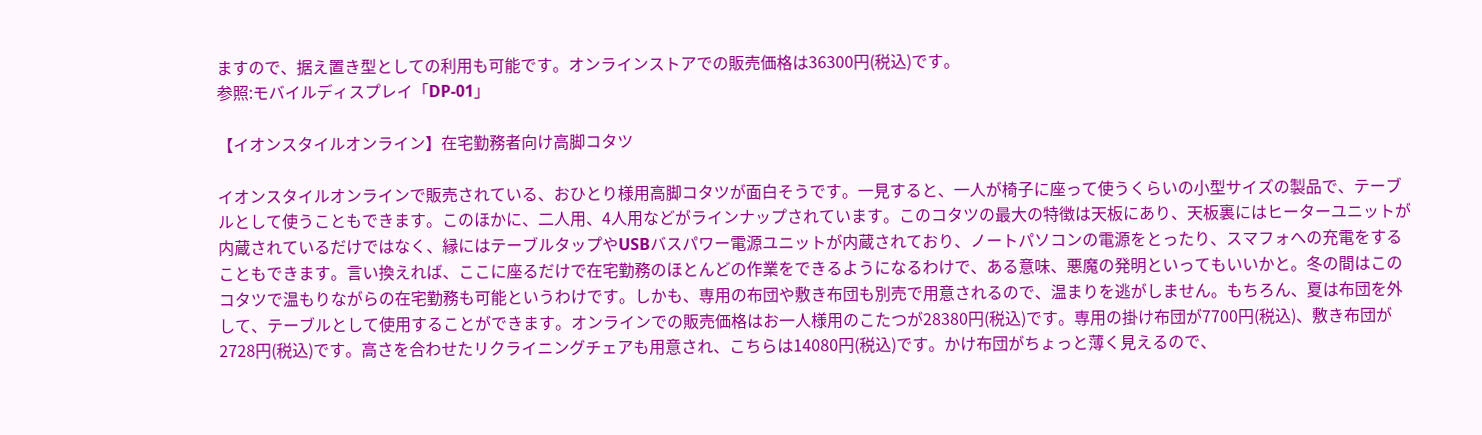ますので、据え置き型としての利用も可能です。オンラインストアでの販売価格は36300円(税込)です。
参照:モバイルディスプレイ「DP-01」

【イオンスタイルオンライン】在宅勤務者向け高脚コタツ

イオンスタイルオンラインで販売されている、おひとり様用高脚コタツが面白そうです。一見すると、一人が椅子に座って使うくらいの小型サイズの製品で、テーブルとして使うこともできます。このほかに、二人用、4人用などがラインナップされています。このコタツの最大の特徴は天板にあり、天板裏にはヒーターユニットが内蔵されているだけではなく、縁にはテーブルタップやUSBバスパワー電源ユニットが内蔵されており、ノートパソコンの電源をとったり、スマフォへの充電をすることもできます。言い換えれば、ここに座るだけで在宅勤務のほとんどの作業をできるようになるわけで、ある意味、悪魔の発明といってもいいかと。冬の間はこのコタツで温もりながらの在宅勤務も可能というわけです。しかも、専用の布団や敷き布団も別売で用意されるので、温まりを逃がしません。もちろん、夏は布団を外して、テーブルとして使用することができます。オンラインでの販売価格はお一人様用のこたつが28380円(税込)です。専用の掛け布団が7700円(税込)、敷き布団が2728円(税込)です。高さを合わせたリクライニングチェアも用意され、こちらは14080円(税込)です。かけ布団がちょっと薄く見えるので、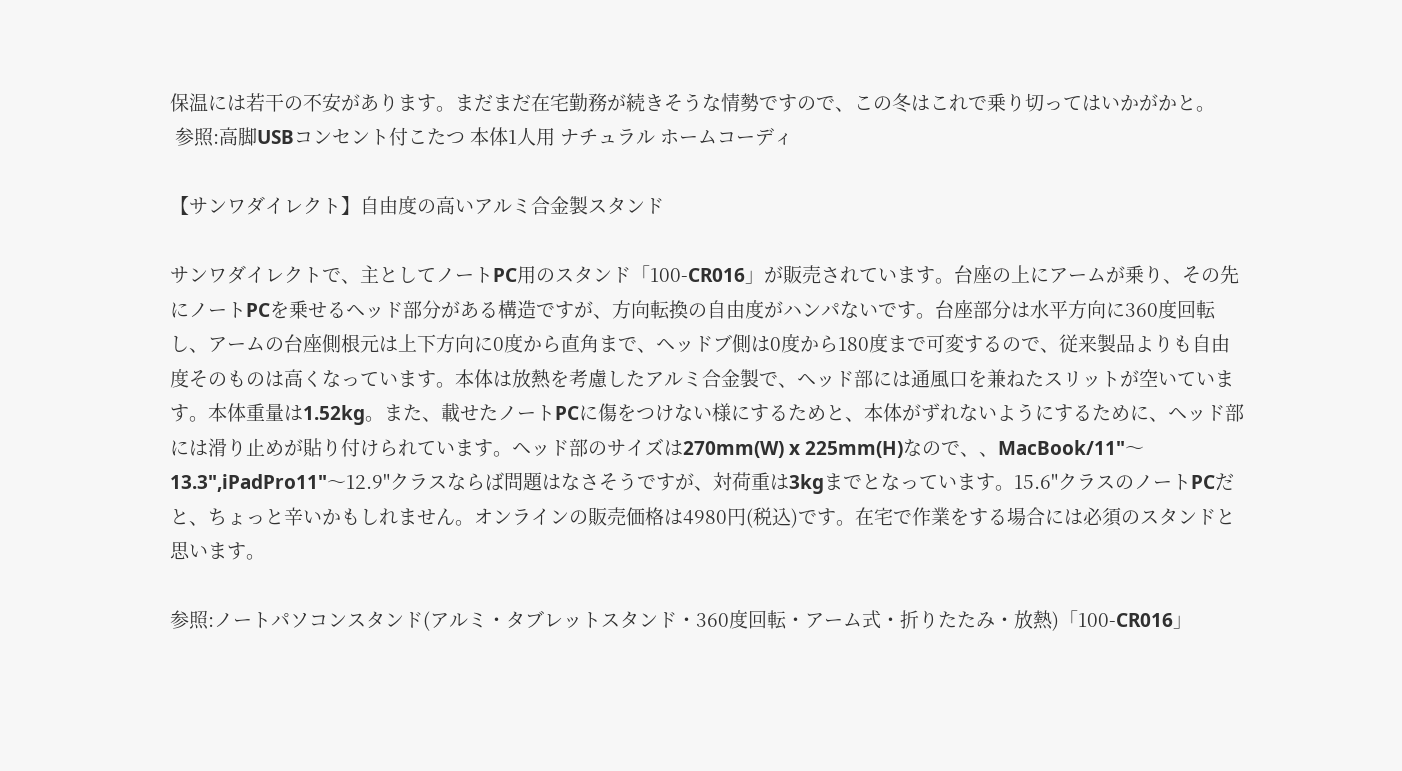保温には若干の不安があります。まだまだ在宅勤務が続きそうな情勢ですので、この冬はこれで乗り切ってはいかがかと。
 参照:高脚USBコンセント付こたつ 本体1人用 ナチュラル ホームコーディ

【サンワダイレクト】自由度の高いアルミ合金製スタンド

サンワダイレクトで、主としてノートPC用のスタンド「100-CR016」が販売されています。台座の上にアームが乗り、その先にノートPCを乗せるヘッド部分がある構造ですが、方向転換の自由度がハンパないです。台座部分は水平方向に360度回転し、アームの台座側根元は上下方向に0度から直角まで、ヘッドブ側は0度から180度まで可変するので、従来製品よりも自由度そのものは高くなっています。本体は放熱を考慮したアルミ合金製で、ヘッド部には通風口を兼ねたスリットが空いています。本体重量は1.52kg。また、載せたノートPCに傷をつけない様にするためと、本体がずれないようにするために、ヘッド部には滑り止めが貼り付けられています。ヘッド部のサイズは270mm(W) x 225mm(H)なので、、MacBook/11"〜13.3",iPadPro11"〜12.9"クラスならば問題はなさそうですが、対荷重は3kgまでとなっています。15.6"クラスのノートPCだと、ちょっと辛いかもしれません。オンラインの販売価格は4980円(税込)です。在宅で作業をする場合には必須のスタンドと思います。

参照:ノートパソコンスタンド(アルミ・タブレットスタンド・360度回転・アーム式・折りたたみ・放熱)「100-CR016」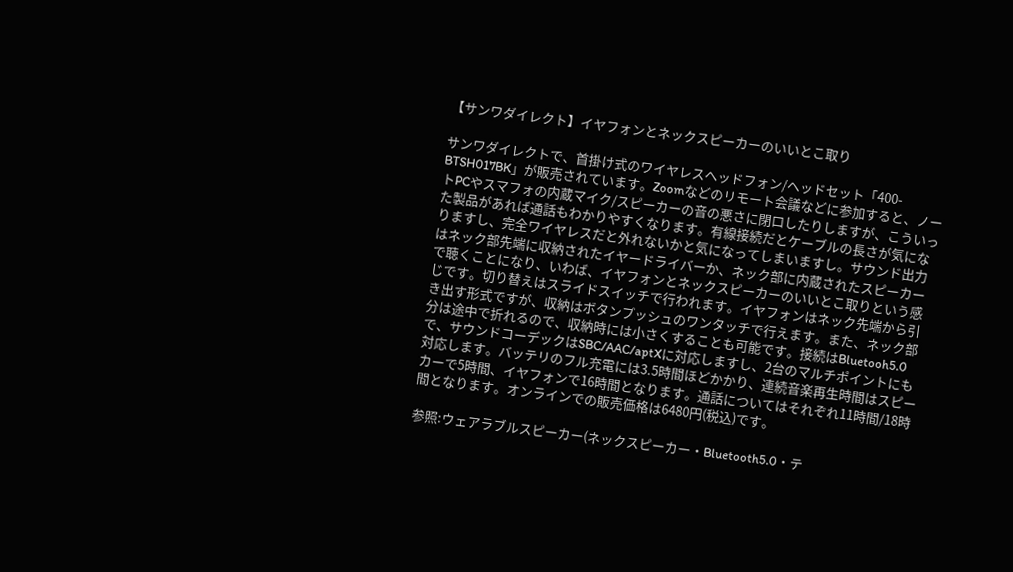【サンワダイレクト】イヤフォンとネックスピーカーのいいとこ取り

サンワダイレクトで、首掛け式のワイヤレスヘッドフォン/ヘッドセット「400-BTSH017BK」が販売されています。Zoomなどのリモート会議などに参加すると、ノートPCやスマフォの内蔵マイク/スピーカーの音の悪さに閉口したりしますが、こういった製品があれば通話もわかりやすくなります。有線接続だとケーブルの長さが気になりますし、完全ワイヤレスだと外れないかと気になってしまいますし。サウンド出力はネック部先端に収納されたイヤードライバーか、ネック部に内蔵されたスピーカーで聴くことになり、いわば、イヤフォンとネックスピーカーのいいとこ取りという感じです。切り替えはスライドスイッチで行われます。イヤフォンはネック先端から引き出す形式ですが、収納はボタンプッシュのワンタッチで行えます。また、ネック部分は途中で折れるので、収納時には小さくすることも可能です。接続はBluetooh5.0で、サウンドコーデックはSBC/AAC/aptXに対応しますし、2台のマルチポイントにも対応します。バッテリのフル充電には3.5時間ほどかかり、連続音楽再生時間はスピーカーで5時間、イヤフォンで16時間となります。通話についてはそれぞれ11時間/18時間となります。オンラインでの販売価格は6480円(税込)です。

参照:ウェアラブルスピーカー(ネックスピーカー・Bluetooth5.0・テ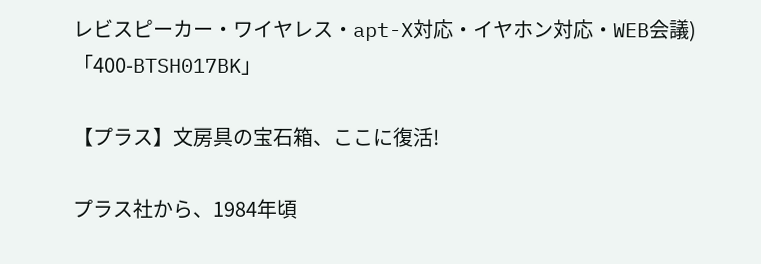レビスピーカー・ワイヤレス・apt-X対応・イヤホン対応・WEB会議)「400-BTSH017BK」

【プラス】文房具の宝石箱、ここに復活!

プラス社から、1984年頃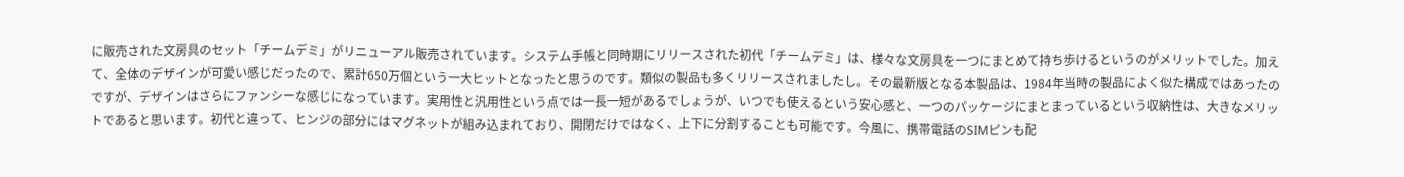に販売された文房具のセット「チームデミ」がリニューアル販売されています。システム手帳と同時期にリリースされた初代「チームデミ」は、様々な文房具を一つにまとめて持ち歩けるというのがメリットでした。加えて、全体のデザインが可愛い感じだったので、累計650万個という一大ヒットとなったと思うのです。類似の製品も多くリリースされましたし。その最新版となる本製品は、1984年当時の製品によく似た構成ではあったのですが、デザインはさらにファンシーな感じになっています。実用性と汎用性という点では一長一短があるでしょうが、いつでも使えるという安心感と、一つのパッケージにまとまっているという収納性は、大きなメリットであると思います。初代と違って、ヒンジの部分にはマグネットが組み込まれており、開閉だけではなく、上下に分割することも可能です。今風に、携帯電話のSIMピンも配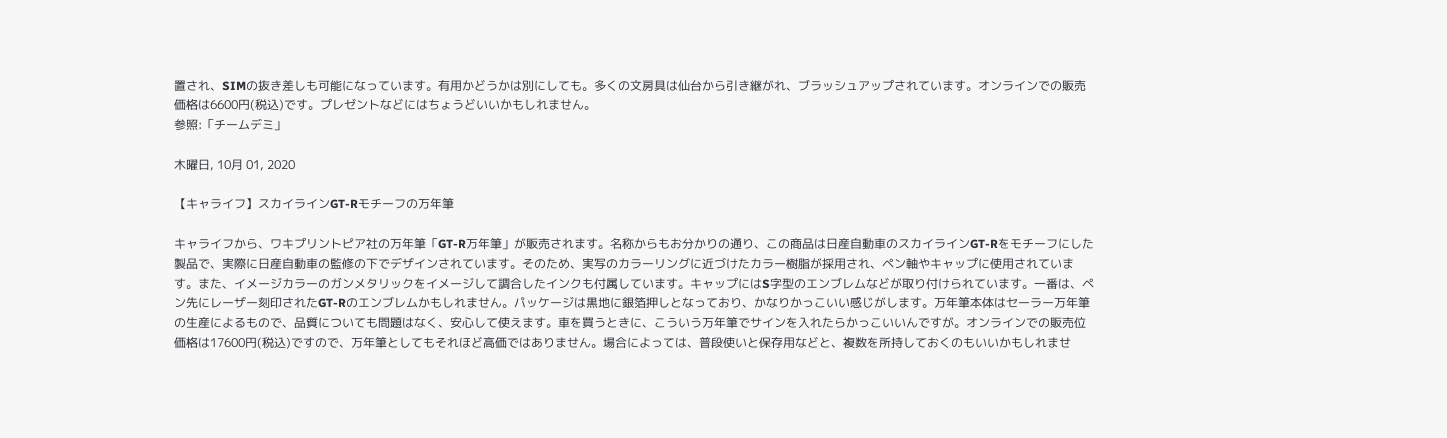置され、SIMの抜き差しも可能になっています。有用かどうかは別にしても。多くの文房具は仙台から引き継がれ、ブラッシュアップされています。オンラインでの販売価格は6600円(税込)です。プレゼントなどにはちょうどいいかもしれません。
参照:「チームデミ」

木曜日, 10月 01, 2020

【キャライフ】スカイラインGT-Rモチーフの万年筆

キャライフから、ワキプリントピア社の万年筆「GT-R万年筆」が販売されます。名称からもお分かりの通り、この商品は日産自動車のスカイラインGT-Rをモチーフにした製品で、実際に日産自動車の監修の下でデザインされています。そのため、実写のカラーリングに近づけたカラー樹脂が採用され、ペン軸やキャップに使用されています。また、イメージカラーのガンメタリックをイメージして調合したインクも付属しています。キャップにはS字型のエンブレムなどが取り付けられています。一番は、ペン先にレーザー刻印されたGT-Rのエンブレムかもしれません。パッケージは黒地に銀箔押しとなっており、かなりかっこいい感じがします。万年筆本体はセーラー万年筆の生産によるもので、品質についても問題はなく、安心して使えます。車を買うときに、こういう万年筆でサインを入れたらかっこいいんですが。オンラインでの販売位価格は17600円(税込)ですので、万年筆としてもそれほど高価ではありません。場合によっては、普段使いと保存用などと、複数を所持しておくのもいいかもしれませ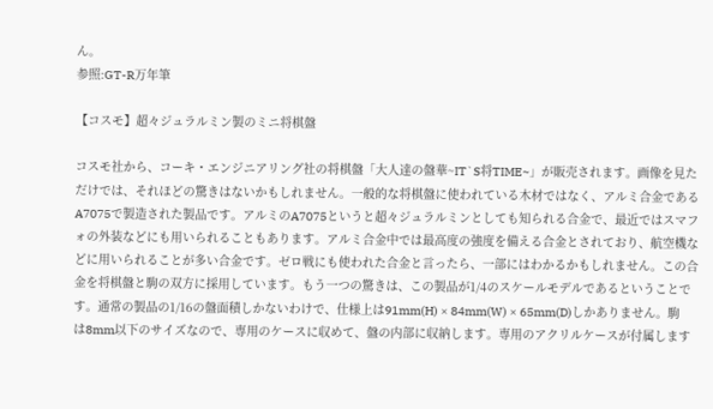ん。
参照:GT-R万年筆

【コスモ】超々ジュラルミン製のミニ将棋盤

コスモ社から、コーキ・エンジニアリング社の将棋盤「大人達の盤華~IT`S将TIME~」が販売されます。画像を見ただけでは、それほどの驚きはないかもしれません。一般的な将棋盤に使われている木材ではなく、アルミ合金であるA7075で製造された製品です。アルミのA7075というと超々ジュラルミンとしても知られる合金で、最近ではスマフォの外装などにも用いられることもあります。アルミ合金中では最高度の強度を備える合金とされており、航空機などに用いられることが多い合金です。ゼロ戦にも使われた合金と言ったら、一部にはわかるかもしれません。この合金を将棋盤と駒の双方に採用しています。もう一つの驚きは、この製品が1/4のスケールモデルであるということです。通常の製品の1/16の盤面積しかないわけで、仕様上は91mm(H) × 84mm(W) × 65mm(D)しかありません。駒は8mm以下のサイズなので、専用のケースに収めて、盤の内部に収納します。専用のアクリルケースが付属します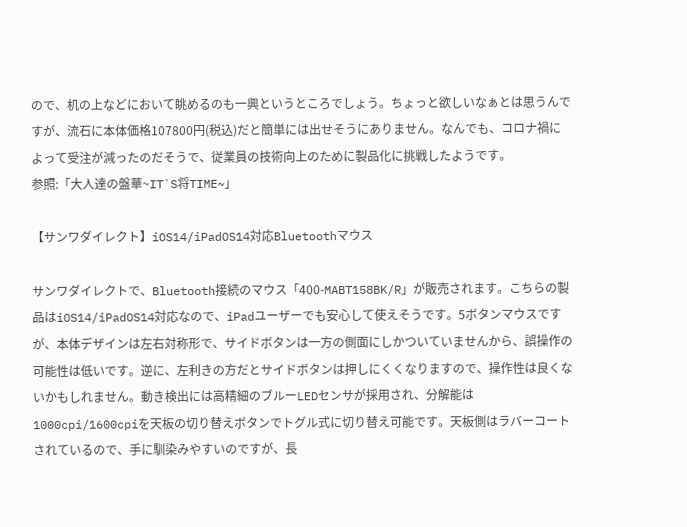ので、机の上などにおいて眺めるのも一興というところでしょう。ちょっと欲しいなぁとは思うんですが、流石に本体価格107800円(税込)だと簡単には出せそうにありません。なんでも、コロナ禍によって受注が減ったのだそうで、従業員の技術向上のために製品化に挑戦したようです。
参照:「大人達の盤華~IT`S将TIME~」

【サンワダイレクト】iOS14/iPadOS14対応Bluetoothマウス

サンワダイレクトで、Bluetooth接続のマウス「400-MABT158BK/R」が販売されます。こちらの製品はiOS14/iPadOS14対応なので、iPadユーザーでも安心して使えそうです。5ボタンマウスですが、本体デザインは左右対称形で、サイドボタンは一方の側面にしかついていませんから、誤操作の可能性は低いです。逆に、左利きの方だとサイドボタンは押しにくくなりますので、操作性は良くないかもしれません。動き検出には高精細のブルーLEDセンサが採用され、分解能は1000cpi/1600cpiを天板の切り替えボタンでトグル式に切り替え可能です。天板側はラバーコートされているので、手に馴染みやすいのですが、長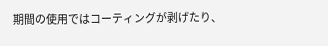期間の使用ではコーティングが剥げたり、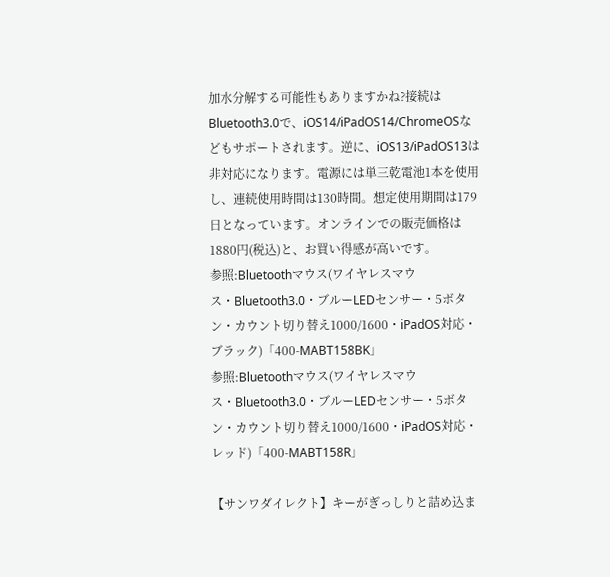加水分解する可能性もありますかね?接続はBluetooth3.0で、iOS14/iPadOS14/ChromeOSなどもサポートされます。逆に、iOS13/iPadOS13は非対応になります。電源には単三乾電池1本を使用し、連続使用時間は130時間。想定使用期間は179日となっています。オンラインでの販売価格は1880円(税込)と、お買い得感が高いです。
参照:Bluetoothマウス(ワイヤレスマウス・Bluetooth3.0・ブルーLEDセンサー・5ボタン・カウント切り替え1000/1600・iPadOS対応・ブラック)「400-MABT158BK」
参照:Bluetoothマウス(ワイヤレスマウス・Bluetooth3.0・ブルーLEDセンサー・5ボタン・カウント切り替え1000/1600・iPadOS対応・レッド)「400-MABT158R」

【サンワダイレクト】キーがぎっしりと詰め込ま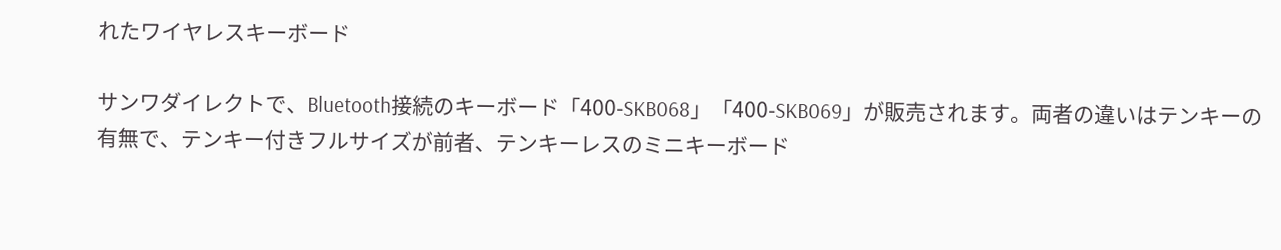れたワイヤレスキーボード

サンワダイレクトで、Bluetooth接続のキーボード「400-SKB068」「400-SKB069」が販売されます。両者の違いはテンキーの有無で、テンキー付きフルサイズが前者、テンキーレスのミニキーボード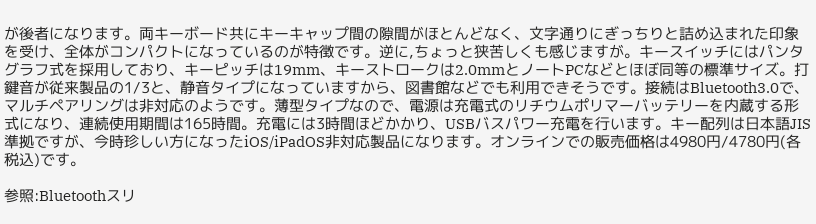が後者になります。両キーボード共にキーキャップ間の隙間がほとんどなく、文字通りにぎっちりと詰め込まれた印象を受け、全体がコンパクトになっているのが特徴です。逆に,ちょっと狭苦しくも感じますが。キースイッチにはパンタグラフ式を採用しており、キーピッチは19mm、キーストロークは2.0mmとノートPCなどとほぼ同等の標準サイズ。打鍵音が従来製品の1/3と、静音タイプになっていますから、図書館などでも利用できそうです。接続はBluetooth3.0で、マルチペアリングは非対応のようです。薄型タイプなので、電源は充電式のリチウムポリマーバッテリーを内蔵する形式になり、連続使用期間は165時間。充電には3時間ほどかかり、USBバスパワー充電を行います。キー配列は日本語JIS準拠ですが、今時珍しい方になったiOS/iPadOS非対応製品になります。オンラインでの販売価格は4980円/4780円(各税込)です。

参照:Bluetoothスリ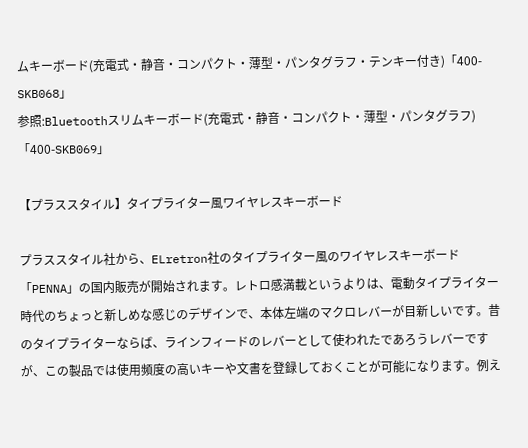ムキーボード(充電式・静音・コンパクト・薄型・パンタグラフ・テンキー付き)「400-SKB068」
参照:Bluetoothスリムキーボード(充電式・静音・コンパクト・薄型・パンタグラフ)「400-SKB069」

【プラススタイル】タイプライター風ワイヤレスキーボード

プラススタイル社から、ELretron社のタイプライター風のワイヤレスキーボード「PENNA」の国内販売が開始されます。レトロ感満載というよりは、電動タイプライター時代のちょっと新しめな感じのデザインで、本体左端のマクロレバーが目新しいです。昔のタイプライターならば、ラインフィードのレバーとして使われたであろうレバーですが、この製品では使用頻度の高いキーや文書を登録しておくことが可能になります。例え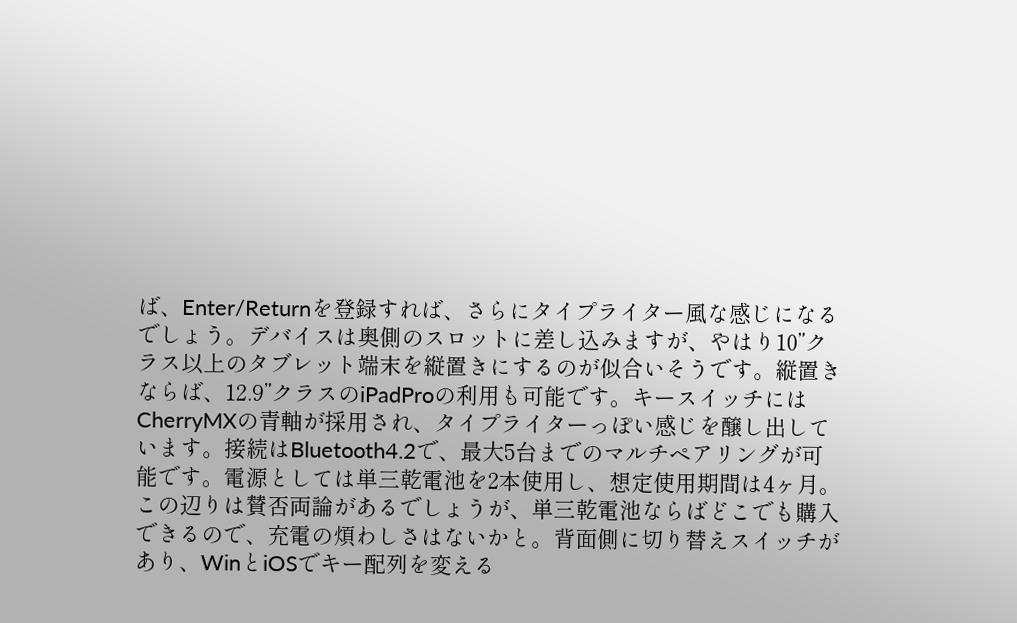ば、Enter/Returnを登録すれば、さらにタイプライター風な感じになるでしょう。デバイスは奥側のスロットに差し込みますが、やはり10”クラス以上のタブレット端末を縦置きにするのが似合いそうです。縦置きならば、12.9”クラスのiPadProの利用も可能です。キースイッチにはCherryMXの青軸が採用され、タイプライターっぽい感じを醸し出しています。接続はBluetooth4.2で、最大5台までのマルチペアリングが可能です。電源としては単三乾電池を2本使用し、想定使用期間は4ヶ月。この辺りは賛否両論があるでしょうが、単三乾電池ならばどこでも購入できるので、充電の煩わしさはないかと。背面側に切り替えスイッチがあり、WinとiOSでキー配列を変える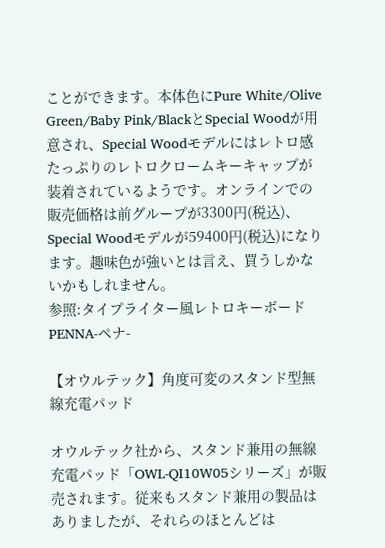ことができます。本体色にPure White/Olive Green/Baby Pink/BlackとSpecial Woodが用意され、Special Woodモデルにはレトロ感たっぷりのレトロクロームキーキャップが装着されているようです。オンラインでの販売価格は前グループが3300円(税込)、Special Woodモデルが59400円(税込)になります。趣味色が強いとは言え、買うしかないかもしれません。
参照:タイプライター風レトロキーボードPENNA-ペナ-

【オウルテック】角度可変のスタンド型無線充電パッド

オウルテック社から、スタンド兼用の無線充電パッド「OWL-QI10W05シリーズ」が販売されます。従来もスタンド兼用の製品はありましたが、それらのほとんどは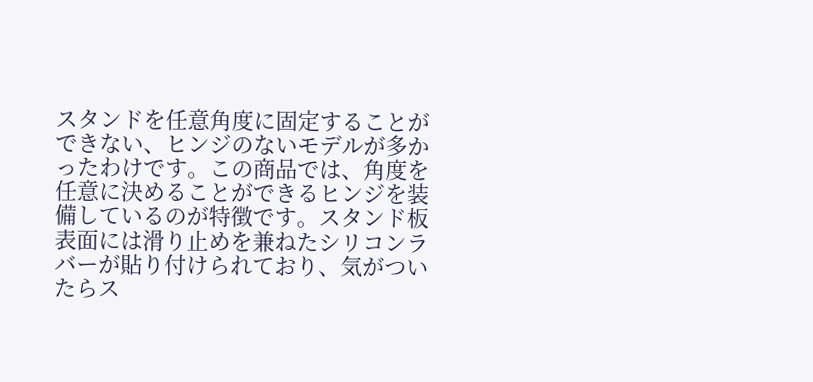スタンドを任意角度に固定することができない、ヒンジのないモデルが多かったわけです。この商品では、角度を任意に決めることができるヒンジを装備しているのが特徴です。スタンド板表面には滑り止めを兼ねたシリコンラバーが貼り付けられており、気がついたらス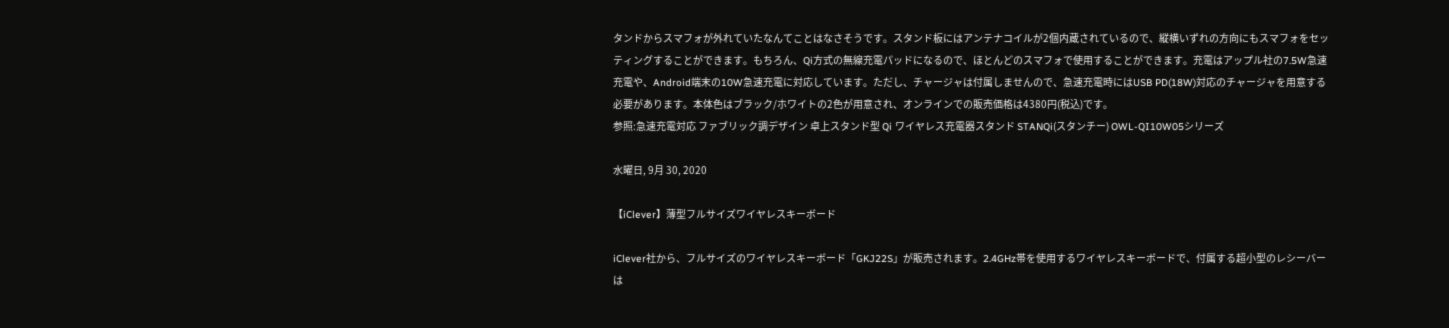タンドからスマフォが外れていたなんてことはなさそうです。スタンド板にはアンテナコイルが2個内蔵されているので、縦横いずれの方向にもスマフォをセッティングすることができます。もちろん、Qi方式の無線充電パッドになるので、ほとんどのスマフォで使用することができます。充電はアップル社の7.5W急速充電や、Android端末の10W急速充電に対応しています。ただし、チャージャは付属しませんので、急速充電時にはUSB PD(18W)対応のチャージャを用意する必要があります。本体色はブラック/ホワイトの2色が用意され、オンラインでの販売価格は4380円(税込)です。
参照:急速充電対応 ファブリック調デザイン 卓上スタンド型 Qi ワイヤレス充電器スタンド STANQi(スタンチー) OWL-QI10W05シリーズ

水曜日, 9月 30, 2020

【iClever】薄型フルサイズワイヤレスキーボード

iClever社から、フルサイズのワイヤレスキーボード「GKJ22S」が販売されます。2.4GHz帯を使用するワイヤレスキーボードで、付属する超小型のレシーバーは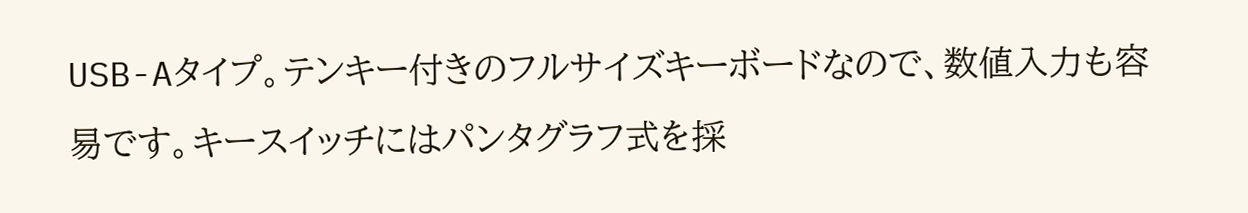USB-Aタイプ。テンキー付きのフルサイズキーボードなので、数値入力も容易です。キースイッチにはパンタグラフ式を採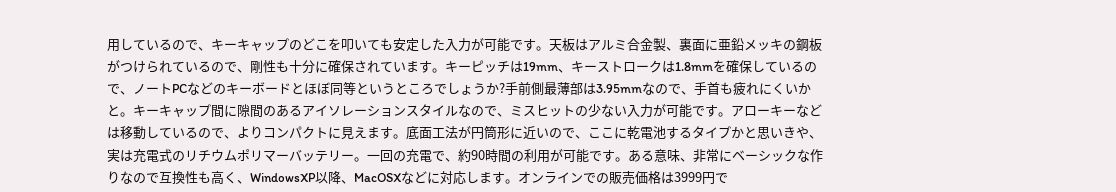用しているので、キーキャップのどこを叩いても安定した入力が可能です。天板はアルミ合金製、裏面に亜鉛メッキの鋼板がつけられているので、剛性も十分に確保されています。キーピッチは19mm、キーストロークは1.8mmを確保しているので、ノートPCなどのキーボードとほぼ同等というところでしょうか?手前側最薄部は3.95mmなので、手首も疲れにくいかと。キーキャップ間に隙間のあるアイソレーションスタイルなので、ミスヒットの少ない入力が可能です。アローキーなどは移動しているので、よりコンパクトに見えます。底面工法が円筒形に近いので、ここに乾電池するタイプかと思いきや、実は充電式のリチウムポリマーバッテリー。一回の充電で、約90時間の利用が可能です。ある意味、非常にベーシックな作りなので互換性も高く、WindowsXP以降、MacOSXなどに対応します。オンラインでの販売価格は3999円で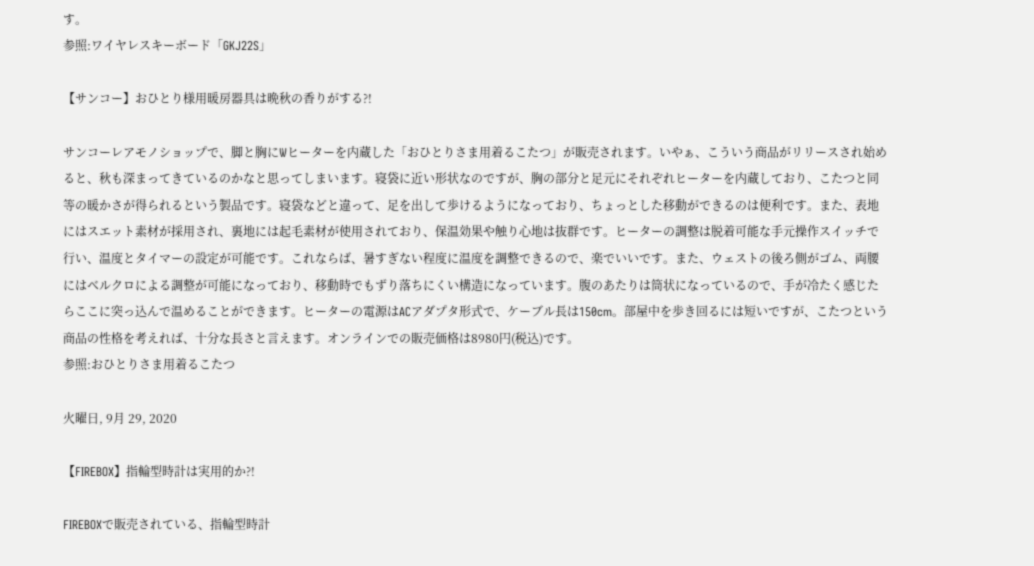す。
参照:ワイヤレスキーボード「GKJ22S」

【サンコー】おひとり様用暖房器具は晩秋の香りがする?!

サンコーレアモノショップで、脚と胸にWヒーターを内蔵した「おひとりさま用着るこたつ」が販売されます。いやぁ、こういう商品がリリースされ始めると、秋も深まってきているのかなと思ってしまいます。寝袋に近い形状なのですが、胸の部分と足元にそれぞれヒーターを内蔵しており、こたつと同等の暖かさが得られるという製品です。寝袋などと違って、足を出して歩けるようになっており、ちょっとした移動ができるのは便利です。また、表地にはスエット素材が採用され、裏地には起毛素材が使用されており、保温効果や触り心地は抜群です。ヒーターの調整は脱着可能な手元操作スイッチで行い、温度とタイマーの設定が可能です。これならば、暑すぎない程度に温度を調整できるので、楽でいいです。また、ウェストの後ろ側がゴム、両腰にはベルクロによる調整が可能になっており、移動時でもずり落ちにくい構造になっています。腹のあたりは筒状になっているので、手が冷たく感じたらここに突っ込んで温めることができます。ヒーターの電源はACアダプタ形式で、ケーブル長は150cm。部屋中を歩き回るには短いですが、こたつという商品の性格を考えれば、十分な長さと言えます。オンラインでの販売価格は8980円(税込)です。
参照:おひとりさま用着るこたつ

火曜日, 9月 29, 2020

【FIREBOX】指輪型時計は実用的か?!

FIREBOXで販売されている、指輪型時計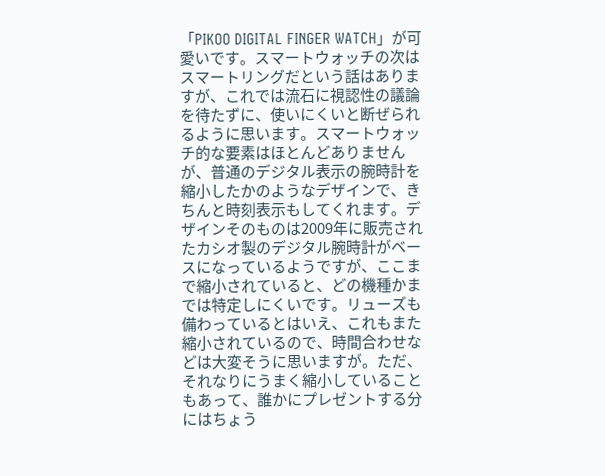「PIKOO DIGITAL FINGER WATCH」が可愛いです。スマートウォッチの次はスマートリングだという話はありますが、これでは流石に視認性の議論を待たずに、使いにくいと断ぜられるように思います。スマートウォッチ的な要素はほとんどありませんが、普通のデジタル表示の腕時計を縮小したかのようなデザインで、きちんと時刻表示もしてくれます。デザインそのものは2009年に販売されたカシオ製のデジタル腕時計がベースになっているようですが、ここまで縮小されていると、どの機種かまでは特定しにくいです。リューズも備わっているとはいえ、これもまた縮小されているので、時間合わせなどは大変そうに思いますが。ただ、それなりにうまく縮小していることもあって、誰かにプレゼントする分にはちょう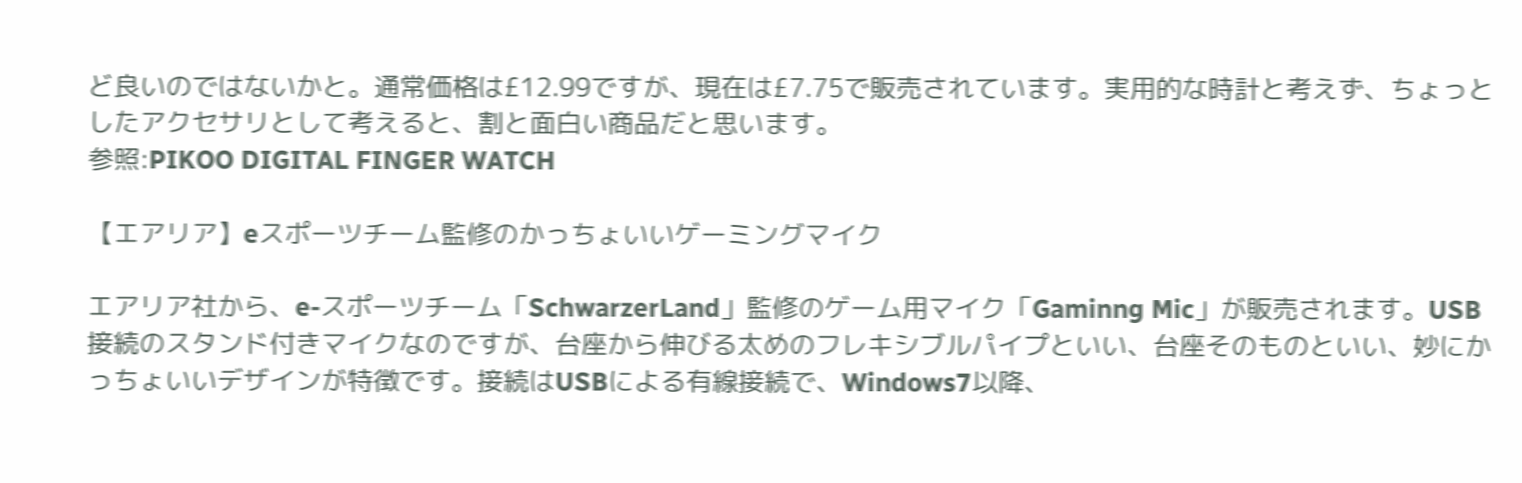ど良いのではないかと。通常価格は£12.99ですが、現在は£7.75で販売されています。実用的な時計と考えず、ちょっとしたアクセサリとして考えると、割と面白い商品だと思います。
参照:PIKOO DIGITAL FINGER WATCH

【エアリア】eスポーツチーム監修のかっちょいいゲーミングマイク

エアリア社から、e-スポーツチーム「SchwarzerLand」監修のゲーム用マイク「Gaminng Mic」が販売されます。USB接続のスタンド付きマイクなのですが、台座から伸びる太めのフレキシブルパイプといい、台座そのものといい、妙にかっちょいいデザインが特徴です。接続はUSBによる有線接続で、Windows7以降、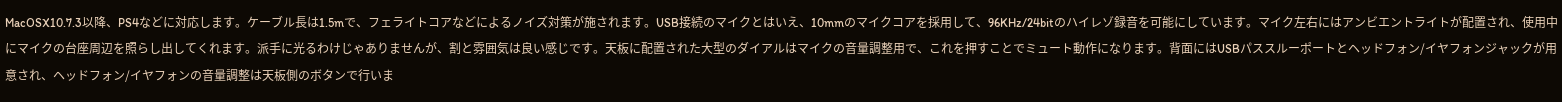MacOSX10.7.3以降、PS4などに対応します。ケーブル長は1.5mで、フェライトコアなどによるノイズ対策が施されます。USB接続のマイクとはいえ、10mmのマイクコアを採用して、96KHz/24bitのハイレゾ録音を可能にしています。マイク左右にはアンビエントライトが配置され、使用中にマイクの台座周辺を照らし出してくれます。派手に光るわけじゃありませんが、割と雰囲気は良い感じです。天板に配置された大型のダイアルはマイクの音量調整用で、これを押すことでミュート動作になります。背面にはUSBパススルーポートとヘッドフォン/イヤフォンジャックが用意され、ヘッドフォン/イヤフォンの音量調整は天板側のボタンで行いま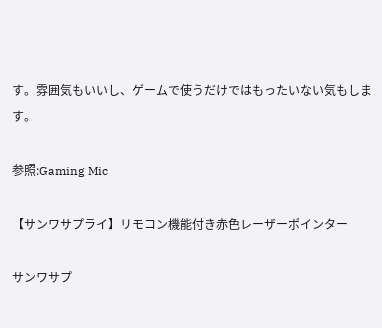す。雰囲気もいいし、ゲームで使うだけではもったいない気もします。

参照:Gaming Mic

【サンワサプライ】リモコン機能付き赤色レーザーポインター

サンワサプ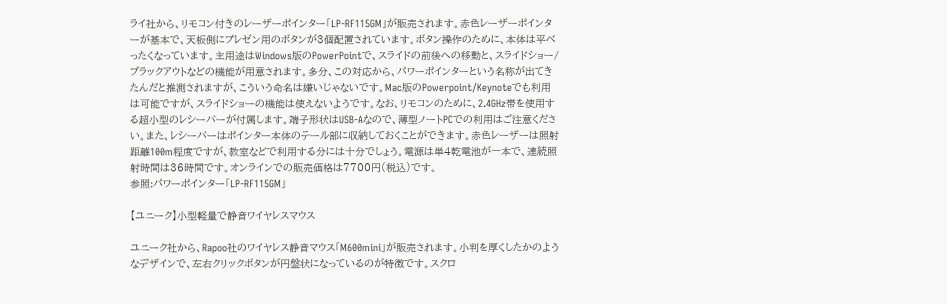ライ社から、リモコン付きのレーザーポインター「LP-RF115GM」が販売されます。赤色レーザーポインターが基本で、天板側にプレゼン用のボタンが3個配置されています。ボタン操作のために、本体は平べったくなっています。主用途はWindows版のPowerPointで、スライドの前後への移動と、スライドショー/ブラックアウトなどの機能が用意されます。多分、この対応から、パワーポインターという名称が出てきたんだと推測されますが、こういう命名は嫌いじゃないです。Mac版のPowerpoint/Keynoteでも利用は可能ですが、スライドショーの機能は使えないようです。なお、リモコンのために、2.4GHz帯を使用する超小型のレシーバーが付属します。端子形状はUSB-Aなので、薄型ノートPCでの利用はご注意ください。また、レシーバーはポインター本体のテール部に収納しておくことができます。赤色レーザーは照射距離100m程度ですが、教室などで利用する分には十分でしょう。電源は単4乾電池が一本で、連続照射時間は36時間です。オンラインでの販売価格は7700円(税込)です。
参照:パワーポインター「LP-RF115GM」

【ユニーク】小型軽量で静音ワイヤレスマウス

ユニーク社から、Rapoo社のワイヤレス静音マウス「M600mini」が販売されます。小判を厚くしたかのようなデザインで、左右クリックボタンが円盤状になっているのが特徴です。スクロ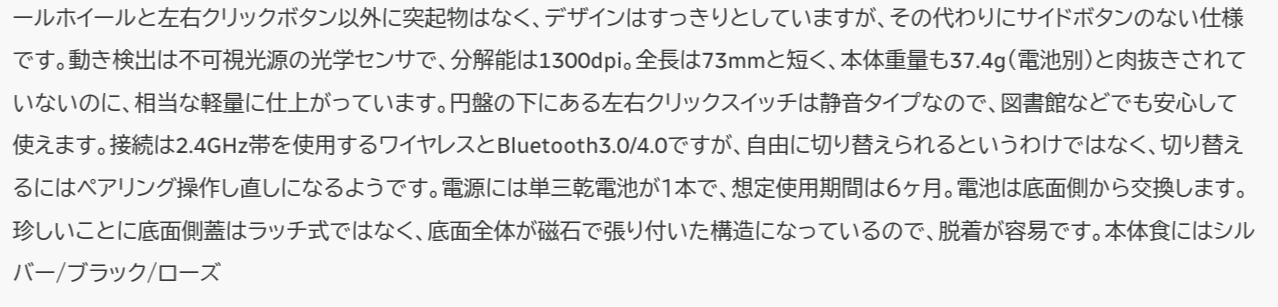ールホイールと左右クリックボタン以外に突起物はなく、デザインはすっきりとしていますが、その代わりにサイドボタンのない仕様です。動き検出は不可視光源の光学センサで、分解能は1300dpi。全長は73mmと短く、本体重量も37.4g(電池別)と肉抜きされていないのに、相当な軽量に仕上がっています。円盤の下にある左右クリックスイッチは静音タイプなので、図書館などでも安心して使えます。接続は2.4GHz帯を使用するワイヤレスとBluetooth3.0/4.0ですが、自由に切り替えられるというわけではなく、切り替えるにはペアリング操作し直しになるようです。電源には単三乾電池が1本で、想定使用期間は6ヶ月。電池は底面側から交換します。珍しいことに底面側蓋はラッチ式ではなく、底面全体が磁石で張り付いた構造になっているので、脱着が容易です。本体食にはシルバー/ブラック/ローズ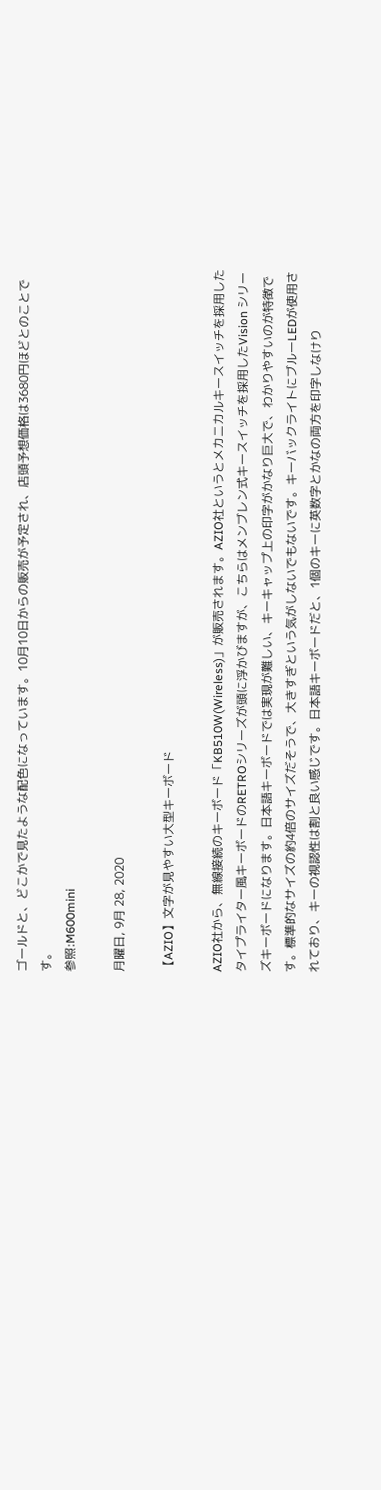ゴールドと、どこかで見たような配色になっています。10月10日からの販売が予定され、店頭予想価格は3680円ほどとのことです。
参照:M600mini

月曜日, 9月 28, 2020

【AZIO】文字が見やすい大型キーボード

AZIO社から、無線接続のキーボード「KB510W(Wireless)」が販売されます。AZIO社というとメカニカルキースイッチを採用したタイプライター風キーボードのRETROシリーズが頭に浮かびますが、こちらはメンブレン式キースイッチを採用したVision シリーズキーボードになります。日本語キーボードでは実現が難しい、キーキャップ上の印字がかなり巨大で、わかりやすいのが特徴です。標準的なサイズの約4倍のサイズだそうで、大きすぎという気がしないでもないです。キーバックライトにブルーLEDが使用されており、キーの視認性は割と良い感じです。日本語キーボードだと、1個のキーに英数字とかなの両方を印字しなけり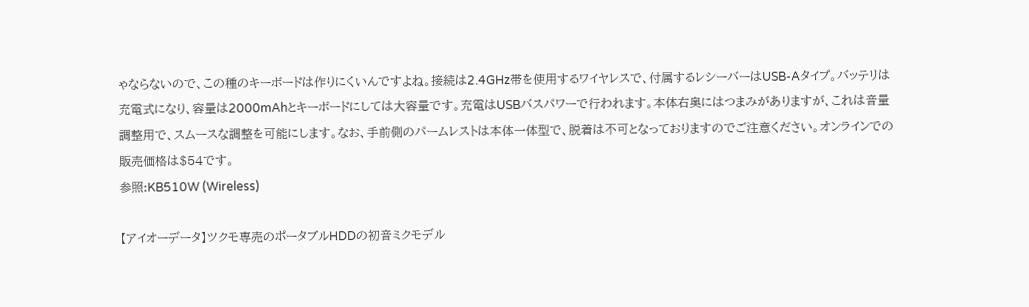ゃならないので、この種のキーボードは作りにくいんですよね。接続は2.4GHz帯を使用するワイヤレスで、付属するレシーバーはUSB-Aタイプ。バッテリは充電式になり、容量は2000mAhとキーボードにしては大容量です。充電はUSBバスパワーで行われます。本体右奥にはつまみがありますが、これは音量調整用で、スムースな調整を可能にします。なお、手前側のパームレストは本体一体型で、脱着は不可となっておりますのでご注意ください。オンラインでの販売価格は$54です。
参照:KB510W (Wireless)

【アイオーデータ】ツクモ専売のポータブルHDDの初音ミクモデル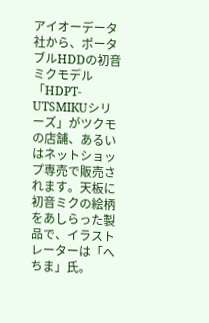アイオーデータ社から、ポータブルHDDの初音ミクモデル「HDPT-UTSMIKUシリーズ」がツクモの店舗、あるいはネットショップ専売で販売されます。天板に初音ミクの絵柄をあしらった製品で、イラストレーターは「へちま」氏。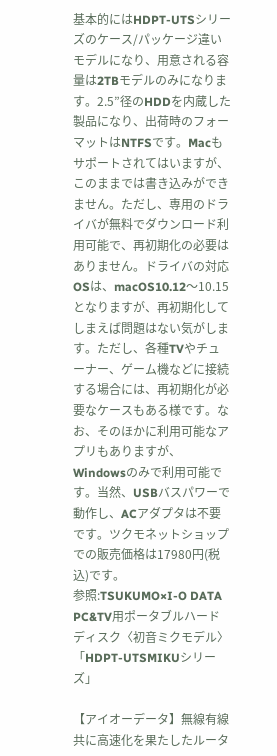基本的にはHDPT-UTSシリーズのケース/パッケージ違いモデルになり、用意される容量は2TBモデルのみになります。2.5”径のHDDを内蔵した製品になり、出荷時のフォーマットはNTFSです。Macもサポートされてはいますが、このままでは書き込みができません。ただし、専用のドライバが無料でダウンロード利用可能で、再初期化の必要はありません。ドライバの対応OSは、macOS10.12〜10.15となりますが、再初期化してしまえば問題はない気がします。ただし、各種TVやチューナー、ゲーム機などに接続する場合には、再初期化が必要なケースもある様です。なお、そのほかに利用可能なアプリもありますが、Windowsのみで利用可能です。当然、USBバスパワーで動作し、ACアダプタは不要です。ツクモネットショップでの販売価格は17980円(税込)です。
参照:TSUKUMO×I-O DATA PC&TV用ポータブルハードディスク〈初音ミクモデル〉「HDPT-UTSMIKUシリーズ」

【アイオーデータ】無線有線共に高速化を果たしたルータ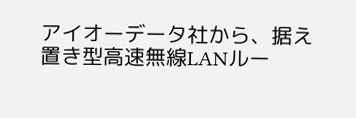アイオーデータ社から、据え置き型高速無線LANルー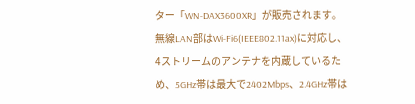ター「WN-DAX3600XR」が販売されます。無線LAN部はWi-Fi6(IEEE802.11ax)に対応し、4ストリームのアンテナを内蔵しているため、5GHz帯は最大で2402Mbps、2.4GHz帯は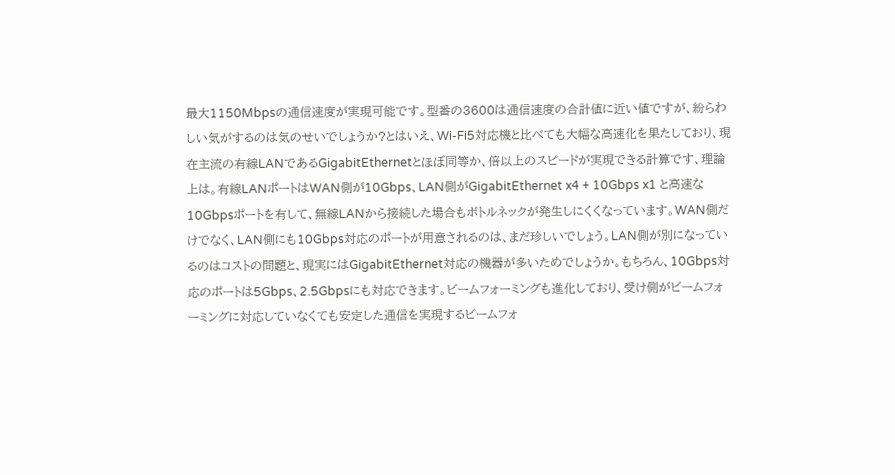最大1150Mbpsの通信速度が実現可能です。型番の3600は通信速度の合計値に近い値ですが、紛らわしい気がするのは気のせいでしょうか?とはいえ、Wi-Fi5対応機と比べても大幅な高速化を果たしており、現在主流の有線LANであるGigabitEthernetとほぼ同等か、倍以上のスピードが実現できる計算です、理論上は。有線LANポートはWAN側が10Gbps、LAN側がGigabitEthernet x4 + 10Gbps x1 と高速な10Gbpsポートを有して、無線LANから接続した場合もボトルネックが発生しにくくなっています。WAN側だけでなく、LAN側にも10Gbps対応のポートが用意されるのは、まだ珍しいでしょう。LAN側が別になっているのはコストの問題と、現実にはGigabitEthernet対応の機器が多いためでしょうか。もちろん、10Gbps対応のポートは5Gbps、2.5Gbpsにも対応できます。ビームフォーミングも進化しており、受け側がビームフォーミングに対応していなくても安定した通信を実現するビームフォ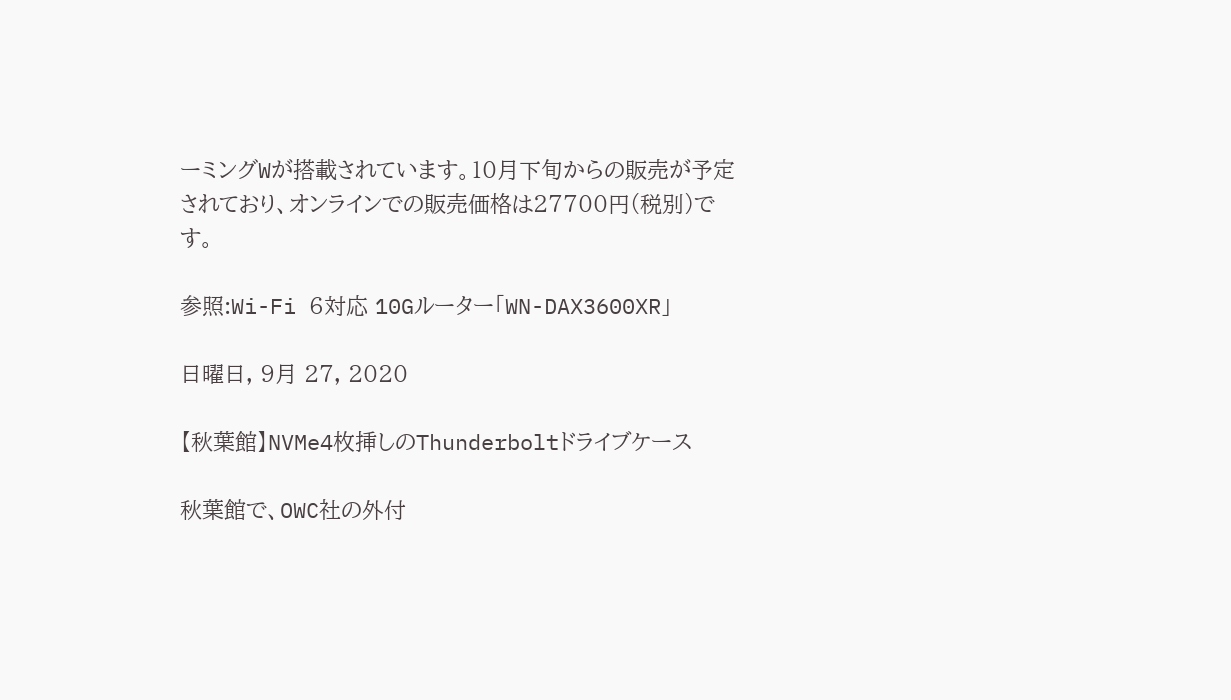ーミングWが搭載されています。10月下旬からの販売が予定されており、オンラインでの販売価格は27700円(税別)です。

参照:Wi-Fi 6対応 10Gルーター「WN-DAX3600XR」

日曜日, 9月 27, 2020

【秋葉館】NVMe4枚挿しのThunderboltドライブケース

秋葉館で、OWC社の外付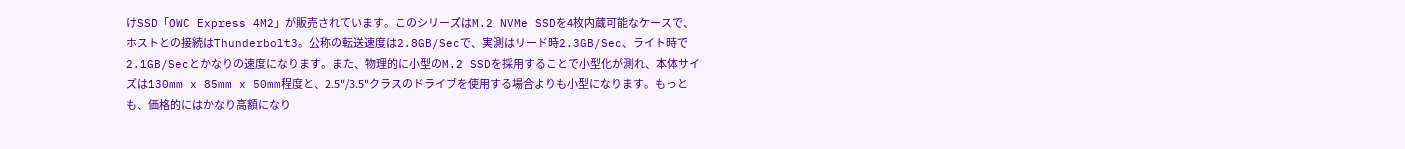けSSD「OWC Express 4M2」が販売されています。このシリーズはM.2 NVMe SSDを4枚内蔵可能なケースで、ホストとの接続はThunderbolt3。公称の転送速度は2.8GB/Secで、実測はリード時2.3GB/Sec、ライト時で2.1GB/Secとかなりの速度になります。また、物理的に小型のM.2 SSDを採用することで小型化が測れ、本体サイズは130mm x 85mm x 50mm程度と、2.5"/3.5"クラスのドライブを使用する場合よりも小型になります。もっとも、価格的にはかなり高額になり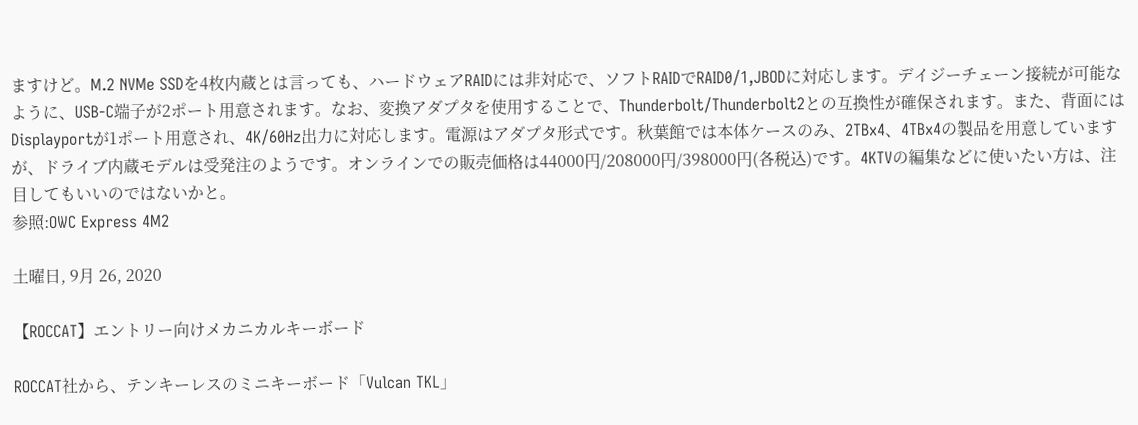ますけど。M.2 NVMe SSDを4枚内蔵とは言っても、ハードウェアRAIDには非対応で、ソフトRAIDでRAID0/1,JBODに対応します。デイジーチェーン接続が可能なように、USB-C端子が2ポート用意されます。なお、変換アダプタを使用することで、Thunderbolt/Thunderbolt2との互換性が確保されます。また、背面にはDisplayportが1ポート用意され、4K/60Hz出力に対応します。電源はアダプタ形式です。秋葉館では本体ケースのみ、2TBx4、4TBx4の製品を用意していますが、ドライブ内蔵モデルは受発注のようです。オンラインでの販売価格は44000円/208000円/398000円(各税込)です。4KTVの編集などに使いたい方は、注目してもいいのではないかと。
参照:OWC Express 4M2

土曜日, 9月 26, 2020

【ROCCAT】エントリー向けメカニカルキーボード

ROCCAT社から、テンキーレスのミニキーボード「Vulcan TKL」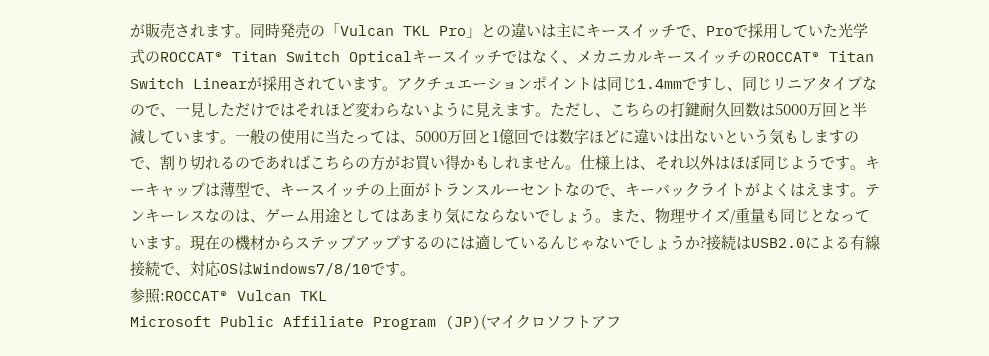が販売されます。同時発売の「Vulcan TKL Pro」との違いは主にキースイッチで、Proで採用していた光学式のROCCAT® Titan Switch Opticalキースイッチではなく、メカニカルキースイッチのROCCAT® Titan Switch Linearが採用されています。アクチュエーションポイントは同じ1.4mmですし、同じリニアタイプなので、一見しただけではそれほど変わらないように見えます。ただし、こちらの打鍵耐久回数は5000万回と半減しています。一般の使用に当たっては、5000万回と1億回では数字ほどに違いは出ないという気もしますので、割り切れるのであればこちらの方がお買い得かもしれません。仕様上は、それ以外はほぼ同じようです。キーキャップは薄型で、キースイッチの上面がトランスルーセントなので、キーバックライトがよくはえます。テンキーレスなのは、ゲーム用途としてはあまり気にならないでしょう。また、物理サイズ/重量も同じとなっています。現在の機材からステップアップするのには適しているんじゃないでしょうか?接続はUSB2.0による有線接続で、対応OSはWindows7/8/10です。
参照:ROCCAT® Vulcan TKL
Microsoft Public Affiliate Program (JP)(マイクロソフトアフ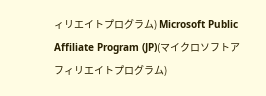ィリエイトプログラム) Microsoft Public Affiliate Program (JP)(マイクロソフトアフィリエイトプログラム)